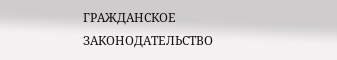ГРАЖДАНСКОЕ ЗАКОНОДАТЕЛЬСТВО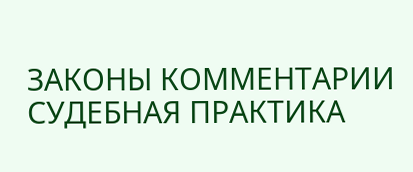ЗАКОНЫ КОММЕНТАРИИ СУДЕБНАЯ ПРАКТИКА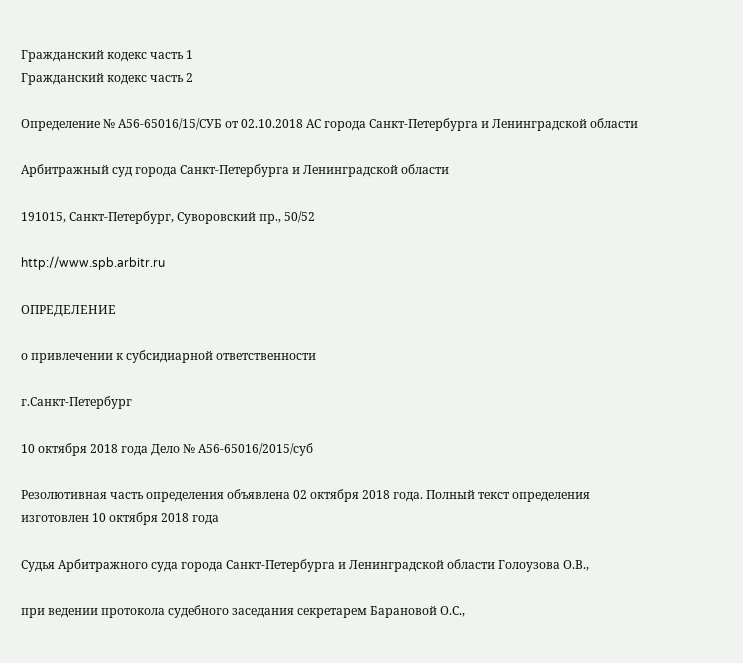Гражданский кодекс часть 1
Гражданский кодекс часть 2

Определение № А56-65016/15/СУБ от 02.10.2018 АС города Санкт-Петербурга и Ленинградской области

Арбитражный суд города Санкт-Петербурга и Ленинградской области

191015, Санкт-Петербург, Суворовский пр., 50/52

http://www.spb.arbitr.ru

ОПРЕДЕЛЕНИЕ

о привлечении к субсидиарной ответственности

г.Санкт-Петербург

10 октября 2018 года Дело № А56-65016/2015/суб

Резолютивная часть определения объявлена 02 октября 2018 года. Полный текст определения изготовлен 10 октября 2018 года

Судья Арбитражного суда города Санкт-Петербурга и Ленинградской области Голоузова О.В.,

при ведении протокола судебного заседания секретарем Барановой О.С.,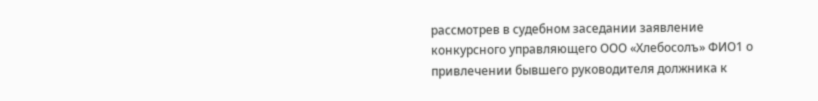рассмотрев в судебном заседании заявление конкурсного управляющего ООО «Хлебосолъ» ФИО1 о привлечении бывшего руководителя должника к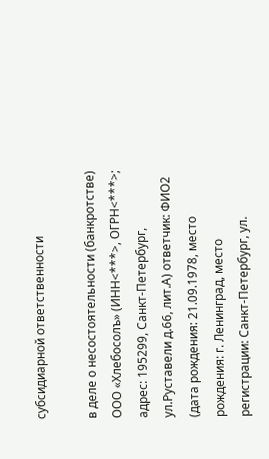субсидиарной ответственности

в деле о несостоятельности (банкротстве) ООО «Хлебосолъ» (ИНН<***>, ОГРН<***>; адрес: 195299, Санкт-Петербург, ул.Руставели д.66, лит.А) ответчик: ФИО2 (дата рождения: 21.09.1978, место рождения: г. Ленинград, место регистрации: Санкт-Петербург, ул.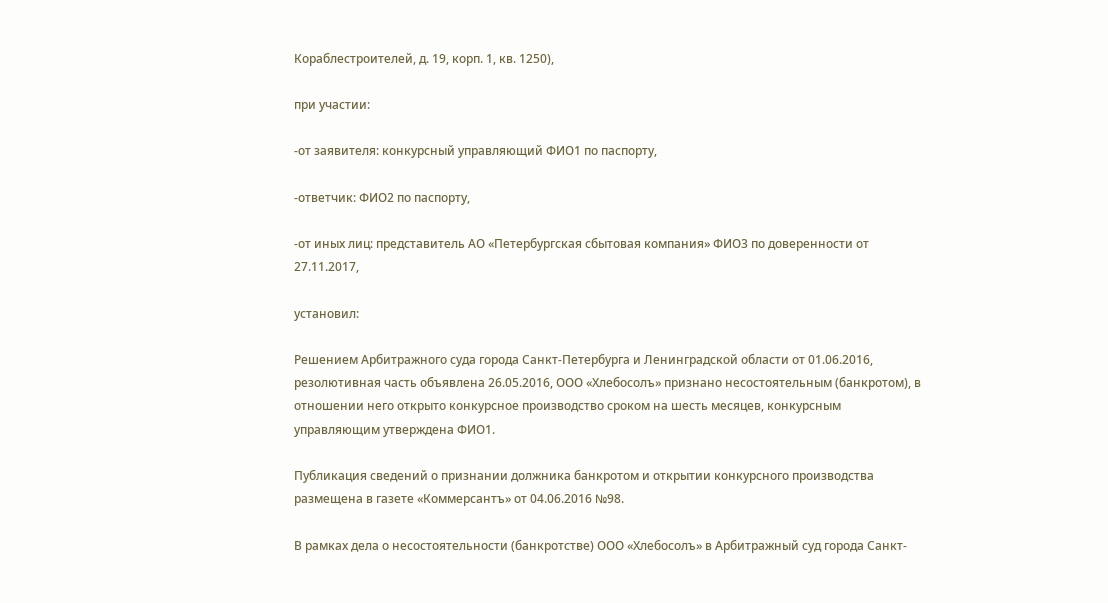Кораблестроителей, д. 19, корп. 1, кв. 1250),

при участии:

-от заявителя: конкурсный управляющий ФИО1 по паспорту,

-ответчик: ФИО2 по паспорту,

-от иных лиц: представитель АО «Петербургская сбытовая компания» ФИО3 по доверенности от 27.11.2017,

установил:

Решением Арбитражного суда города Санкт-Петербурга и Ленинградской области от 01.06.2016, резолютивная часть объявлена 26.05.2016, ООО «Хлебосолъ» признано несостоятельным (банкротом), в отношении него открыто конкурсное производство сроком на шесть месяцев, конкурсным управляющим утверждена ФИО1.

Публикация сведений о признании должника банкротом и открытии конкурсного производства размещена в газете «Коммерсантъ» от 04.06.2016 №98.

В рамках дела о несостоятельности (банкротстве) ООО «Хлебосолъ» в Арбитражный суд города Санкт-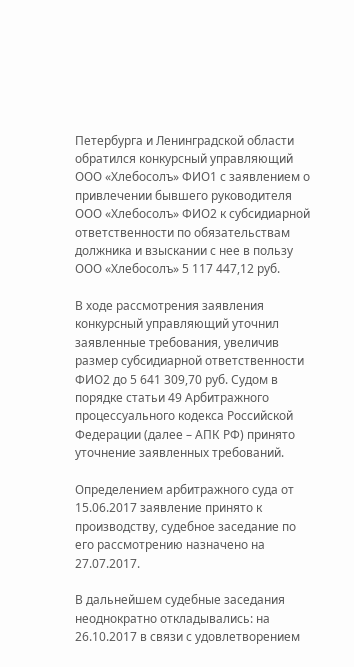Петербурга и Ленинградской области обратился конкурсный управляющий ООО «Хлебосолъ» ФИО1 с заявлением о привлечении бывшего руководителя ООО «Хлебосолъ» ФИО2 к субсидиарной ответственности по обязательствам должника и взыскании с нее в пользу ООО «Хлебосолъ» 5 117 447,12 руб.

В ходе рассмотрения заявления конкурсный управляющий уточнил заявленные требования, увеличив размер субсидиарной ответственности ФИО2 до 5 641 309,70 руб. Судом в порядке статьи 49 Арбитражного процессуального кодекса Российской Федерации (далее – АПК РФ) принято уточнение заявленных требований.

Определением арбитражного суда от 15.06.2017 заявление принято к производству, судебное заседание по его рассмотрению назначено на 27.07.2017.

В дальнейшем судебные заседания неоднократно откладывались: на 26.10.2017 в связи с удовлетворением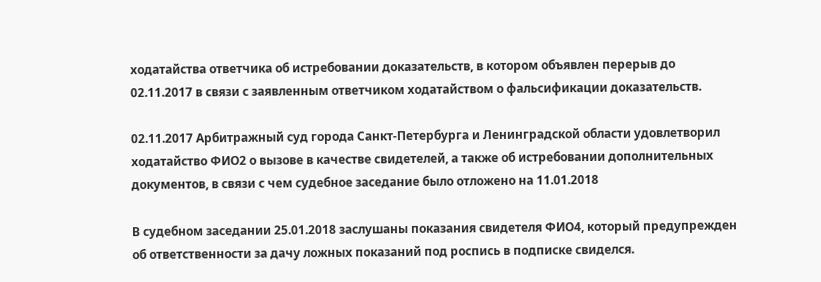ходатайства ответчика об истребовании доказательств, в котором объявлен перерыв до 02.11.2017 в связи с заявленным ответчиком ходатайством о фальсификации доказательств.

02.11.2017 Арбитражный суд города Санкт-Петербурга и Ленинградской области удовлетворил ходатайство ФИО2 о вызове в качестве свидетелей, а также об истребовании дополнительных документов, в связи с чем судебное заседание было отложено на 11.01.2018

В судебном заседании 25.01.2018 заслушаны показания свидетеля ФИО4, который предупрежден об ответственности за дачу ложных показаний под роспись в подписке свиделся.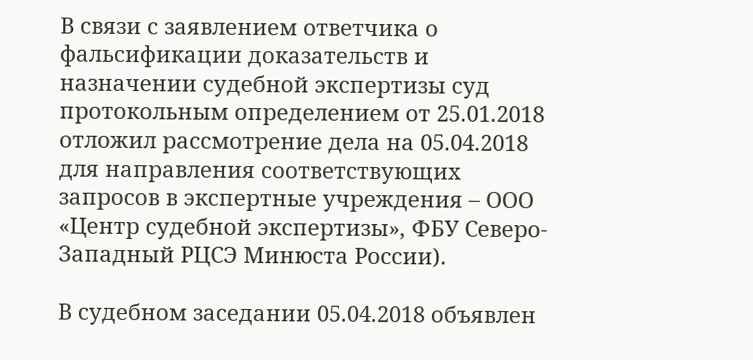В связи с заявлением ответчика о фальсификации доказательств и назначении судебной экспертизы суд протокольным определением от 25.01.2018 отложил рассмотрение дела на 05.04.2018 для направления соответствующих запросов в экспертные учреждения – ООО «Центр судебной экспертизы», ФБУ Северо-Западный РЦСЭ Минюста России).

В судебном заседании 05.04.2018 объявлен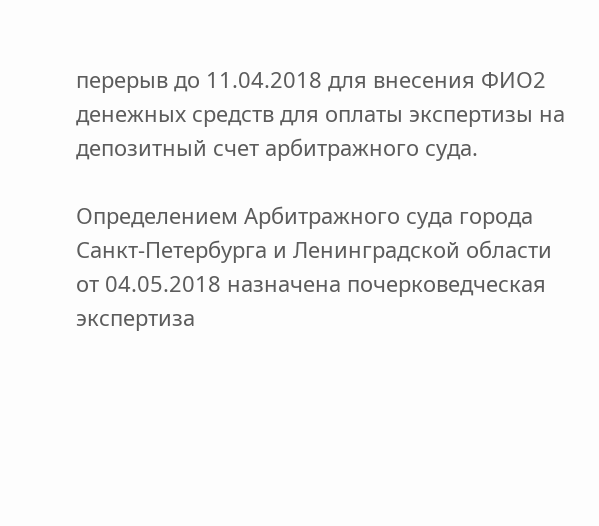перерыв до 11.04.2018 для внесения ФИО2 денежных средств для оплаты экспертизы на депозитный счет арбитражного суда.

Определением Арбитражного суда города Санкт-Петербурга и Ленинградской области от 04.05.2018 назначена почерковедческая экспертиза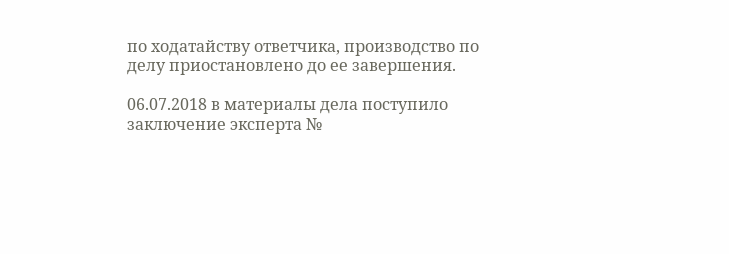по ходатайству ответчика, производство по делу приостановлено до ее завершения.

06.07.2018 в материалы дела поступило заключение эксперта №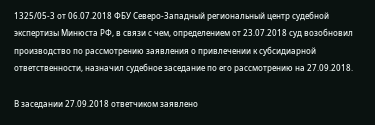1325/05-3 от 06.07.2018 ФБУ Северо-Западный региональный центр судебной экспертизы Минюста РФ, в связи с чем, определением от 23.07.2018 суд возобновил производство по рассмотрению заявления о привлечении к субсидиарной ответственности, назначил судебное заседание по его рассмотрению на 27.09.2018.

В заседании 27.09.2018 ответчиком заявлено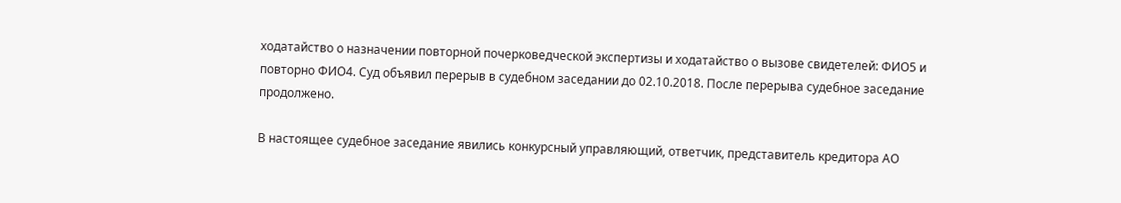ходатайство о назначении повторной почерковедческой экспертизы и ходатайство о вызове свидетелей: ФИО5 и повторно ФИО4. Суд объявил перерыв в судебном заседании до 02.10.2018. После перерыва судебное заседание продолжено.

В настоящее судебное заседание явились конкурсный управляющий, ответчик, представитель кредитора АО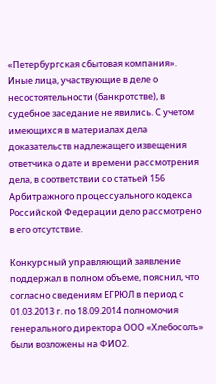«Петербургская сбытовая компания». Иные лица, участвующие в деле о несостоятельности (банкротстве), в судебное заседание не явились. С учетом имеющихся в материалах дела доказательств надлежащего извещения ответчика о дате и времени рассмотрения дела, в соответствии со статьей 156 Арбитражного процессуального кодекса Российской Федерации дело рассмотрено в его отсутствие.

Конкурсный управляющий заявление поддержал в полном объеме, пояснил, что согласно сведениям ЕГРЮЛ в период с 01.03.2013 г. по 18.09.2014 полномочия генерального директора ООО «Хлебосолъ» были возложены на ФИО2.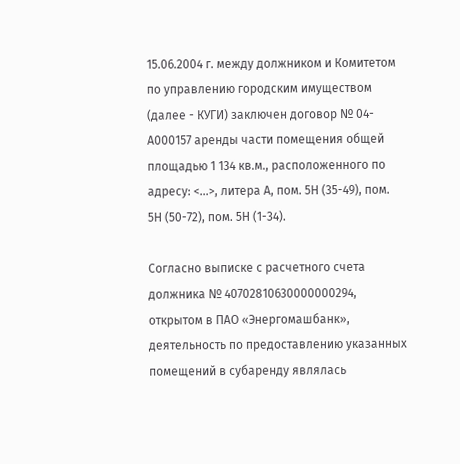15.06.2004 г. между должником и Комитетом по управлению городским имуществом (далее - КУГИ) заключен договор № 04-А000157 аренды части помещения общей площадью 1 134 кв.м., расположенного по адресу: <...>, литера А, пом. 5Н (35-49), пом. 5Н (50-72), пом. 5Н (1-34).

Согласно выписке с расчетного счета должника № 40702810630000000294, открытом в ПАО «Энергомашбанк», деятельность по предоставлению указанных помещений в субаренду являлась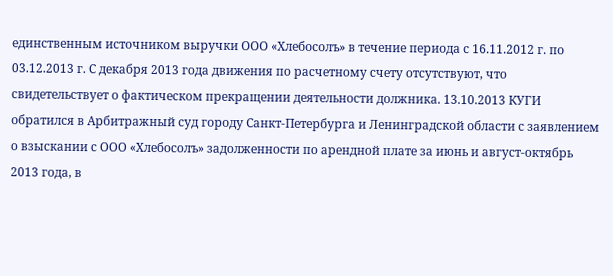единственным источником выручки ООО «Хлебосолъ» в течение периода с 16.11.2012 г. по 03.12.2013 г. С декабря 2013 года движения по расчетному счету отсутствуют, что свидетельствует о фактическом прекращении деятельности должника. 13.10.2013 КУГИ обратился в Арбитражный суд городу Санкт-Петербурга и Ленинградской области с заявлением о взыскании с ООО «Хлебосолъ» задолженности по арендной плате за июнь и август-октябрь 2013 года, в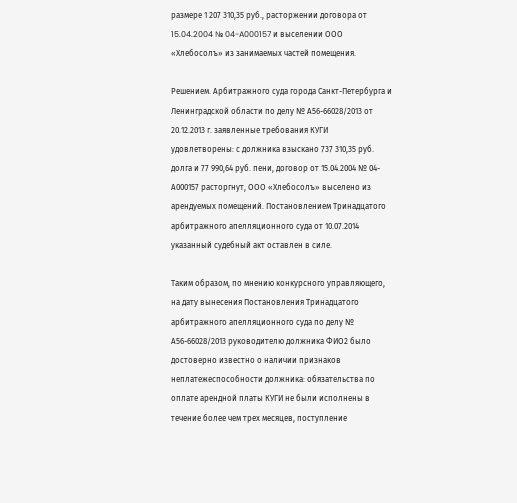размере 1 207 310,35 руб., расторжении договора от 15.04.2004 № 04-A000157 и выселении ООО «Хлебосолъ» из занимаемых частей помещения.

Решением. Арбитражного суда города Санкт-Петербурга и Ленинградской области по делу № А56-66028/2013 от 20.12.2013 г. заявленные требования КУГИ удовлетворены: с должника взыскано 737 310,35 руб. долга и 77 990,64 руб. пени, договор от 15.04.2004 № 04-А000157 расторгнут, ООО «Хлебосолъ» выселено из арендуемых помещений. Постановлением Тринадцатого арбитражного апелляционного суда от 10.07.2014 указанный судебный акт оставлен в силе.

Таким образом, по мнению конкурсного управляющего, на дату вынесения Постановления Тринадцатого арбитражного апелляционного суда по делу № А56-66028/2013 руководителю должника ФИО2 было достоверно известно о наличии признаков неплатежеспособности должника: обязательства по оплате арендной платы КУГИ не были исполнены в течение более чем трех месяцев, поступление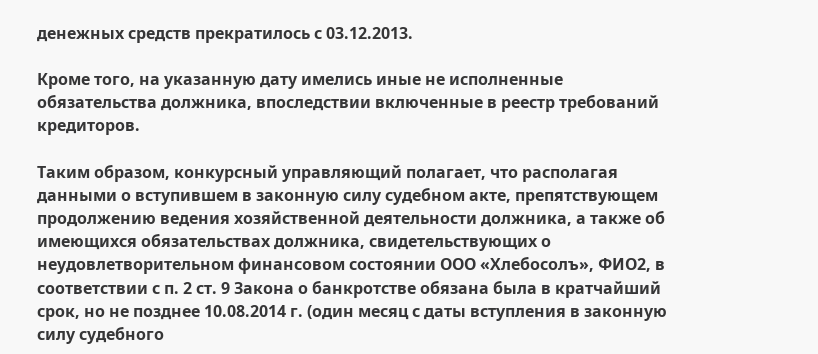денежных средств прекратилось с 03.12.2013.

Кроме того, на указанную дату имелись иные не исполненные обязательства должника, впоследствии включенные в реестр требований кредиторов.

Таким образом, конкурсный управляющий полагает, что располагая данными о вступившем в законную силу судебном акте, препятствующем продолжению ведения хозяйственной деятельности должника, а также об имеющихся обязательствах должника, свидетельствующих о неудовлетворительном финансовом состоянии ООО «Хлебосолъ», ФИО2, в соответствии с п. 2 ст. 9 Закона о банкротстве обязана была в кратчайший срок, но не позднее 10.08.2014 г. (один месяц с даты вступления в законную силу судебного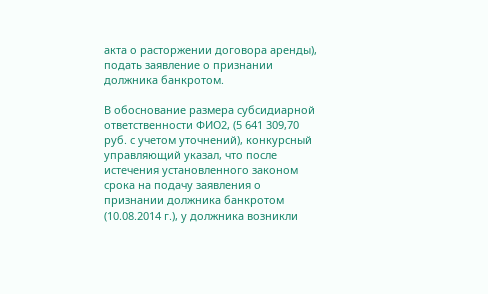акта о расторжении договора аренды), подать заявление о признании должника банкротом.

В обоснование размера субсидиарной ответственности ФИО2, (5 641 309,70 руб. с учетом уточнений), конкурсный управляющий указал, что после истечения установленного законом срока на подачу заявления о признании должника банкротом (10.08.2014 г.), у должника возникли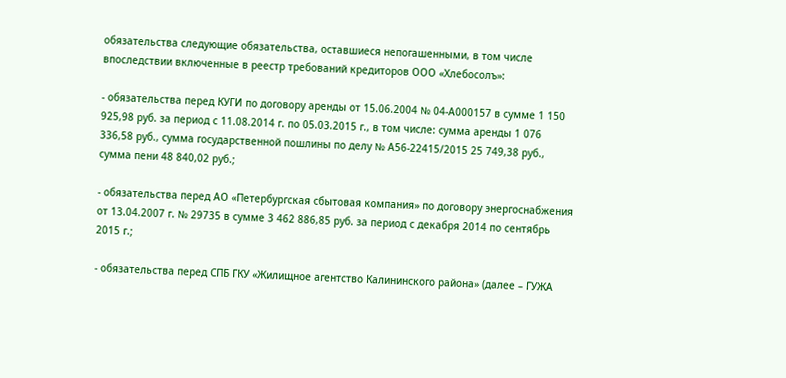обязательства следующие обязательства, оставшиеся непогашенными, в том числе впоследствии включенные в реестр требований кредиторов ООО «Хлебосолъ»:

- обязательства перед КУГИ по договору аренды от 15.06.2004 № 04-А000157 в сумме 1 150 925,98 руб. за период с 11.08.2014 г. по 05.03.2015 г., в том числе: сумма аренды 1 076 336,58 руб., сумма государственной пошлины по делу № А56-22415/2015 25 749,38 руб., сумма пени 48 840,02 руб.;

- обязательства перед АО «Петербургская сбытовая компания» по договору энергоснабжения от 13.04.2007 г. № 29735 в сумме 3 462 886,85 руб. за период с декабря 2014 по сентябрь 2015 г.;

- обязательства перед СПБ ГКУ «Жилищное агентство Калининского района» (далее – ГУЖА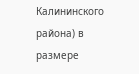Калининского района) в размере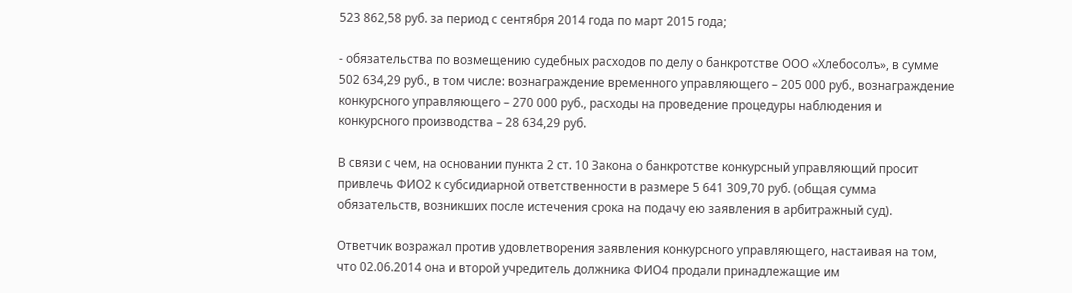523 862,58 руб. за период с сентября 2014 года по март 2015 года;

- обязательства по возмещению судебных расходов по делу о банкротстве ООО «Хлебосолъ», в сумме 502 634,29 руб., в том числе: вознаграждение временного управляющего – 205 000 руб., вознаграждение конкурсного управляющего – 270 000 руб., расходы на проведение процедуры наблюдения и конкурсного производства – 28 634,29 руб.

В связи с чем, на основании пункта 2 ст. 10 Закона о банкротстве конкурсный управляющий просит привлечь ФИО2 к субсидиарной ответственности в размере 5 641 309,70 руб. (общая сумма обязательств, возникших после истечения срока на подачу ею заявления в арбитражный суд).

Ответчик возражал против удовлетворения заявления конкурсного управляющего, настаивая на том, что 02.06.2014 она и второй учредитель должника ФИО4 продали принадлежащие им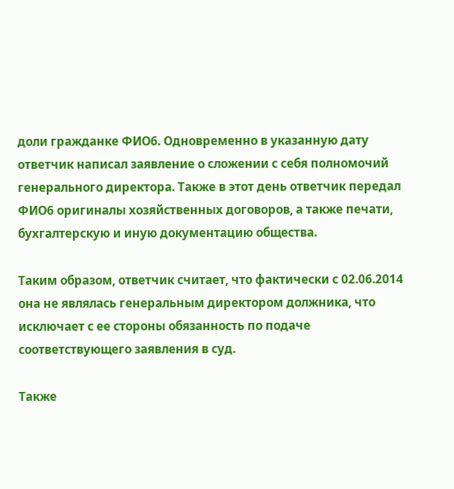доли гражданке ФИО6. Одновременно в указанную дату ответчик написал заявление о сложении с себя полномочий генерального директора. Также в этот день ответчик передал ФИО6 оригиналы хозяйственных договоров, а также печати, бухгалтерскую и иную документацию общества.

Таким образом, ответчик считает, что фактически с 02.06.2014 она не являлась генеральным директором должника, что исключает с ее стороны обязанность по подаче соответствующего заявления в суд.

Также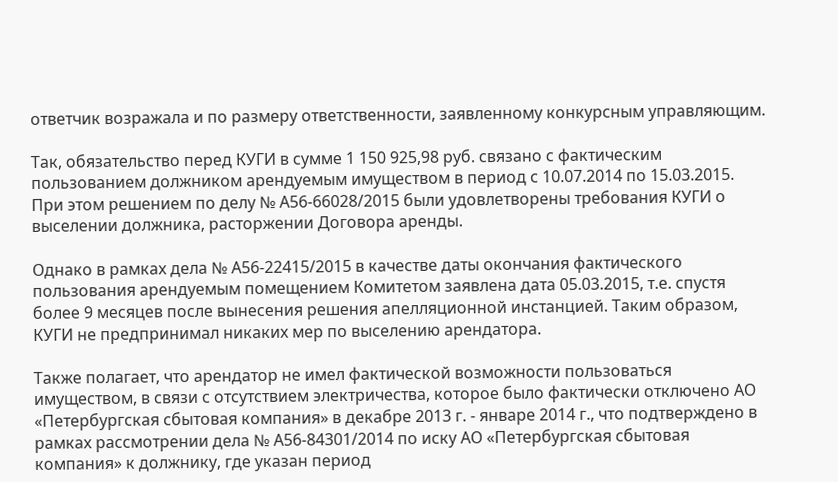ответчик возражала и по размеру ответственности, заявленному конкурсным управляющим.

Так, обязательство перед КУГИ в сумме 1 150 925,98 руб. связано с фактическим пользованием должником арендуемым имуществом в период с 10.07.2014 по 15.03.2015. При этом решением по делу № А56-66028/2015 были удовлетворены требования КУГИ о выселении должника, расторжении Договора аренды.

Однако в рамках дела № А56-22415/2015 в качестве даты окончания фактического пользования арендуемым помещением Комитетом заявлена дата 05.03.2015, т.е. спустя более 9 месяцев после вынесения решения апелляционной инстанцией. Таким образом, КУГИ не предпринимал никаких мер по выселению арендатора.

Также полагает, что арендатор не имел фактической возможности пользоваться имуществом, в связи с отсутствием электричества, которое было фактически отключено АО «Петербургская сбытовая компания» в декабре 2013 г. - январе 2014 г., что подтверждено в рамках рассмотрении дела № А56-84301/2014 по иску АО «Петербургская сбытовая компания» к должнику, где указан период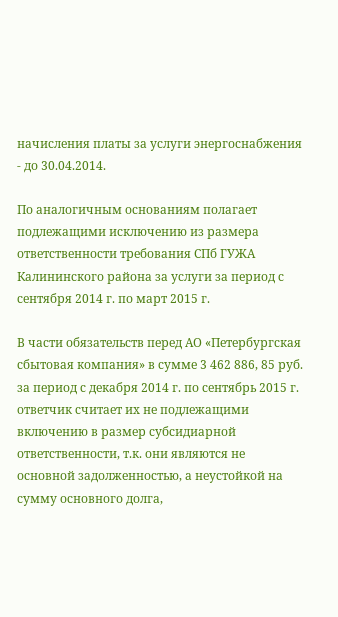начисления платы за услуги энергоснабжения - до 30.04.2014.

По аналогичным основаниям полагает подлежащими исключению из размера ответственности требования СПб ГУЖА Калининского района за услуги за период с сентября 2014 г. по март 2015 г.

В части обязательств перед АО «Петербургская сбытовая компания» в сумме 3 462 886, 85 руб. за период с декабря 2014 г. по сентябрь 2015 г. ответчик считает их не подлежащими включению в размер субсидиарной ответственности, т.к. они являются не основной задолженностью, а неустойкой на сумму основного долга,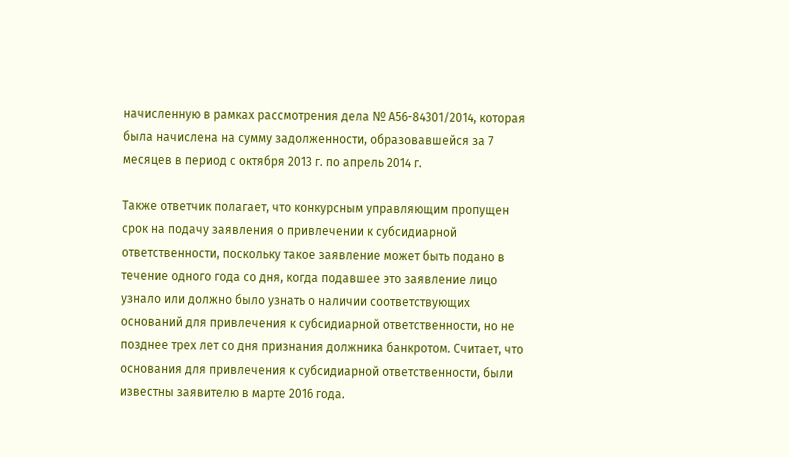начисленную в рамках рассмотрения дела № А56-84301/2014, которая была начислена на сумму задолженности, образовавшейся за 7 месяцев в период с октября 2013 г. по апрель 2014 г.

Также ответчик полагает, что конкурсным управляющим пропущен срок на подачу заявления о привлечении к субсидиарной ответственности, поскольку такое заявление может быть подано в течение одного года со дня, когда подавшее это заявление лицо узнало или должно было узнать о наличии соответствующих оснований для привлечения к субсидиарной ответственности, но не позднее трех лет со дня признания должника банкротом. Считает, что основания для привлечения к субсидиарной ответственности, были известны заявителю в марте 2016 года.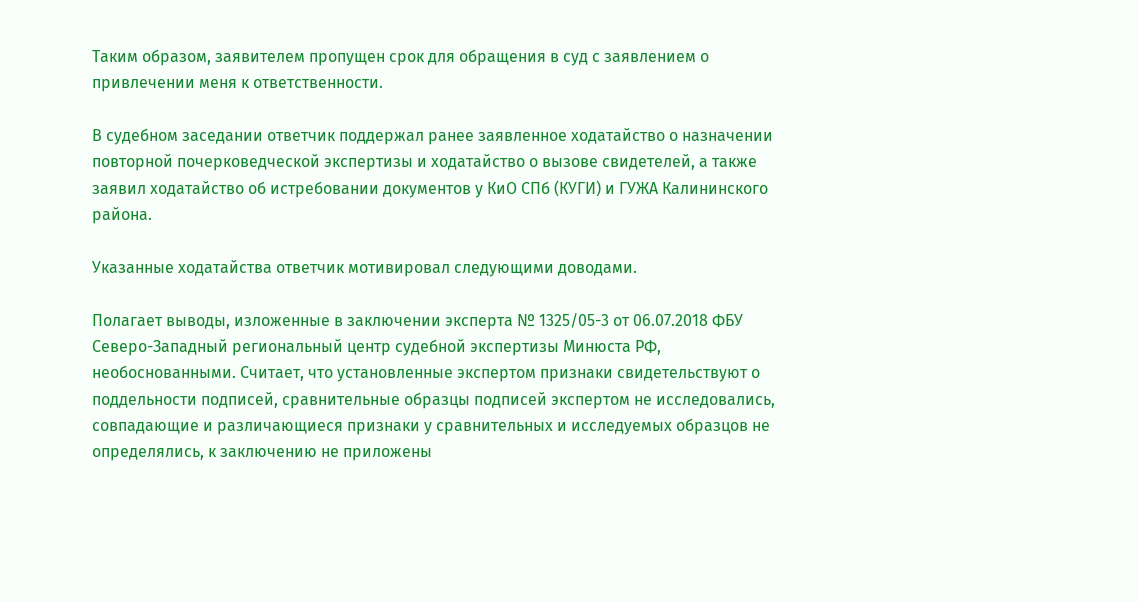Таким образом, заявителем пропущен срок для обращения в суд с заявлением о привлечении меня к ответственности.

В судебном заседании ответчик поддержал ранее заявленное ходатайство о назначении повторной почерковедческой экспертизы и ходатайство о вызове свидетелей, а также заявил ходатайство об истребовании документов у КиО СПб (КУГИ) и ГУЖА Калининского района.

Указанные ходатайства ответчик мотивировал следующими доводами.

Полагает выводы, изложенные в заключении эксперта № 1325/05-3 от 06.07.2018 ФБУ Северо-Западный региональный центр судебной экспертизы Минюста РФ, необоснованными. Считает, что установленные экспертом признаки свидетельствуют о поддельности подписей, сравнительные образцы подписей экспертом не исследовались, совпадающие и различающиеся признаки у сравнительных и исследуемых образцов не определялись, к заключению не приложены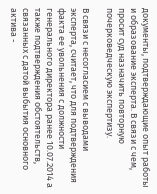документы, подтверждающие опыт работы и образование эксперта. В связи с чем, просит суд назначить повторную почерковедческую экспертизу.

В связи с несогласием с выводами эксперта, считает, что для подтверждения факта ее увольнения с должности генерального директора ранее 10.07.2014 а также подтверждения обстоятельств, связанных с датой выбытия основного актива -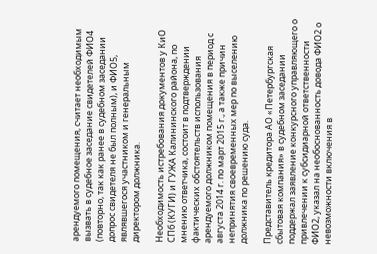арендуемого помещения, считает необходимым вызвать в судебное заседание свидетелей ФИО4 (повторно, так как ранее в судебном заседании допрос свидетеля не был полным), и ФИО5, являвшегося участником и генеральным директором должника.

Необходимость истребования документов у КиО СПб (КУГИ) и ГУЖА Калининского района, по мнению ответчика, состоит в подтверждении фактических обстоятельств использования арендуемого должником помещения в период с августа 2014 г. по март 2015 г., а также причин непринятия своевременных мер по выселению должника по решению суда.

Представитель кредитора АО «Петербургская сбытовая компания» в судебном заседании поддержал заявление конкурсного управляющего о привлечении к субсидиарной ответственности ФИО2, указал на необоснованность довода ФИО2 о невозможности включения в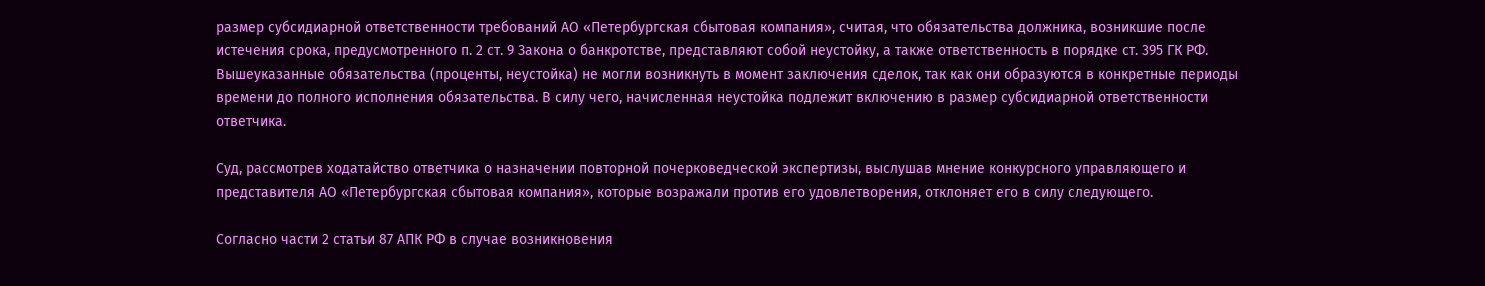размер субсидиарной ответственности требований АО «Петербургская сбытовая компания», считая, что обязательства должника, возникшие после истечения срока, предусмотренного п. 2 ст. 9 Закона о банкротстве, представляют собой неустойку, а также ответственность в порядке ст. 395 ГК РФ. Вышеуказанные обязательства (проценты, неустойка) не могли возникнуть в момент заключения сделок, так как они образуются в конкретные периоды времени до полного исполнения обязательства. В силу чего, начисленная неустойка подлежит включению в размер субсидиарной ответственности ответчика.

Суд, рассмотрев ходатайство ответчика о назначении повторной почерковедческой экспертизы, выслушав мнение конкурсного управляющего и представителя АО «Петербургская сбытовая компания», которые возражали против его удовлетворения, отклоняет его в силу следующего.

Согласно части 2 статьи 87 АПК РФ в случае возникновения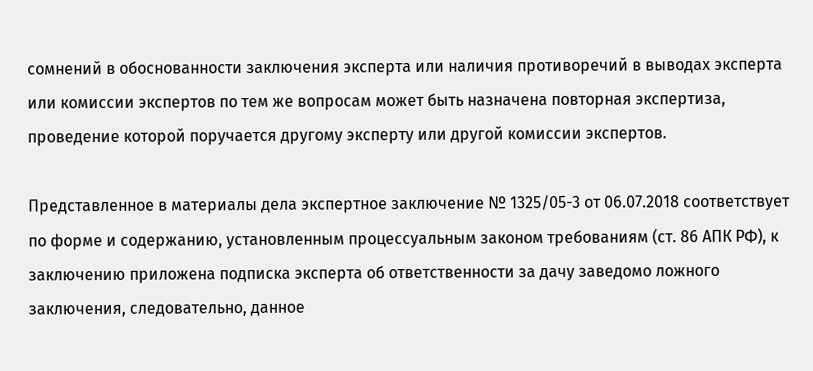сомнений в обоснованности заключения эксперта или наличия противоречий в выводах эксперта или комиссии экспертов по тем же вопросам может быть назначена повторная экспертиза, проведение которой поручается другому эксперту или другой комиссии экспертов.

Представленное в материалы дела экспертное заключение № 1325/05-3 от 06.07.2018 соответствует по форме и содержанию, установленным процессуальным законом требованиям (ст. 86 АПК РФ), к заключению приложена подписка эксперта об ответственности за дачу заведомо ложного заключения, следовательно, данное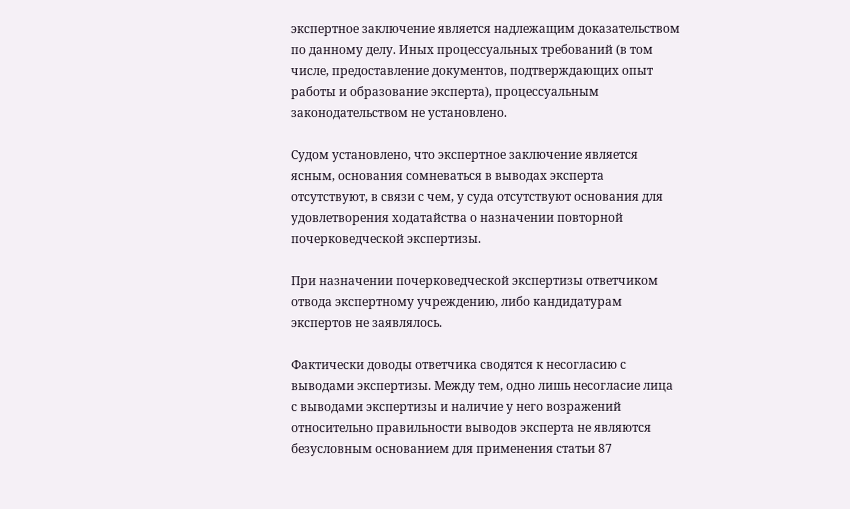экспертное заключение является надлежащим доказательством по данному делу. Иных процессуальных требований (в том числе, предоставление документов, подтверждающих опыт работы и образование эксперта), процессуальным законодательством не установлено.

Судом установлено, что экспертное заключение является ясным, основания сомневаться в выводах эксперта отсутствуют, в связи с чем, у суда отсутствуют основания для удовлетворения ходатайства о назначении повторной почерковедческой экспертизы.

При назначении почерковедческой экспертизы ответчиком отвода экспертному учреждению, либо кандидатурам экспертов не заявлялось.

Фактически доводы ответчика сводятся к несогласию с выводами экспертизы. Между тем, одно лишь несогласие лица с выводами экспертизы и наличие у него возражений относительно правильности выводов эксперта не являются безусловным основанием для применения статьи 87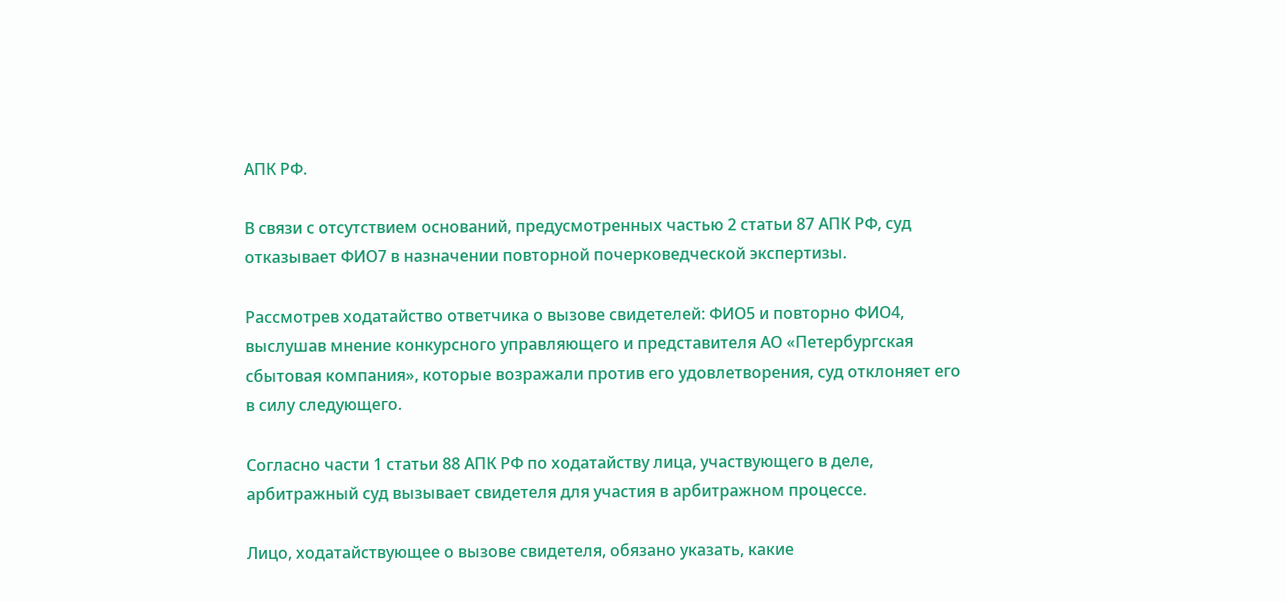АПК РФ.

В связи с отсутствием оснований, предусмотренных частью 2 статьи 87 АПК РФ, суд отказывает ФИО7 в назначении повторной почерковедческой экспертизы.

Рассмотрев ходатайство ответчика о вызове свидетелей: ФИО5 и повторно ФИО4, выслушав мнение конкурсного управляющего и представителя АО «Петербургская сбытовая компания», которые возражали против его удовлетворения, суд отклоняет его в силу следующего.

Согласно части 1 статьи 88 АПК РФ по ходатайству лица, участвующего в деле, арбитражный суд вызывает свидетеля для участия в арбитражном процессе.

Лицо, ходатайствующее о вызове свидетеля, обязано указать, какие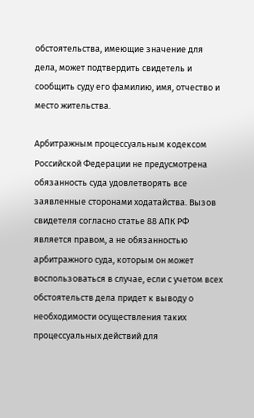обстоятельства, имеющие значение для дела, может подтвердить свидетель и сообщить суду его фамилию, имя, отчество и место жительства.

Арбитражным процессуальным кодексом Российской Федерации не предусмотрена обязанность суда удовлетворять все заявленные сторонами ходатайства. Вызов свидетеля согласно статье 88 АПК РФ является правом, а не обязанностью арбитражного суда, которым он может воспользоваться в случае, если с учетом всех обстоятельств дела придет к выводу о необходимости осуществления таких процессуальных действий для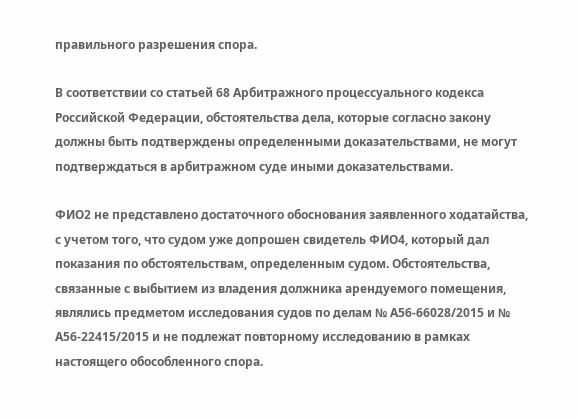правильного разрешения спора.

В соответствии со статьей 68 Арбитражного процессуального кодекса Российской Федерации, обстоятельства дела, которые согласно закону должны быть подтверждены определенными доказательствами, не могут подтверждаться в арбитражном суде иными доказательствами.

ФИО2 не представлено достаточного обоснования заявленного ходатайства, с учетом того, что судом уже допрошен свидетель ФИО4, который дал показания по обстоятельствам, определенным судом. Обстоятельства, связанные с выбытием из владения должника арендуемого помещения, являлись предметом исследования судов по делам № А56-66028/2015 и № А56-22415/2015 и не подлежат повторному исследованию в рамках настоящего обособленного спора.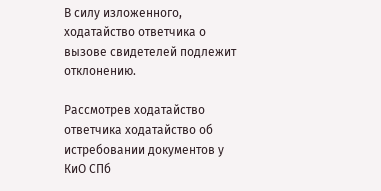В силу изложенного, ходатайство ответчика о вызове свидетелей подлежит отклонению.

Рассмотрев ходатайство ответчика ходатайство об истребовании документов у КиО СПб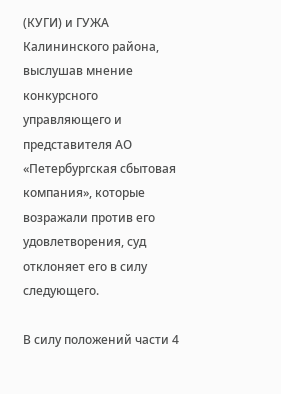(КУГИ) и ГУЖА Калининского района, выслушав мнение конкурсного управляющего и представителя АО «Петербургская сбытовая компания», которые возражали против его удовлетворения, суд отклоняет его в силу следующего.

В силу положений части 4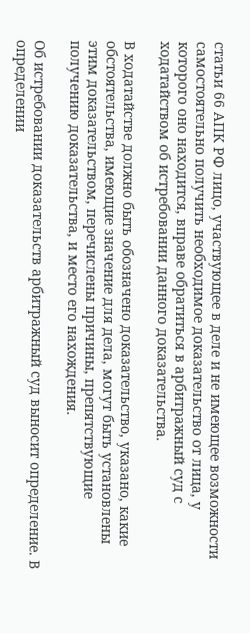статьи 66 АПК РФ лицо, участвующее в деле и не имеющее возможности самостоятельно получить необходимое доказательство от лица, у которого оно находится, вправе обратиться в арбитражный суд с ходатайством об истребовании данного доказательства.

В ходатайстве должно быть обозначено доказательство, указано, какие обстоятельства, имеющие значение для дела, могут быть установлены этим доказательством, перечислены причины, препятствующие получению доказательства, и место его нахождения.

Об истребовании доказательств арбитражный суд выносит определение. В определении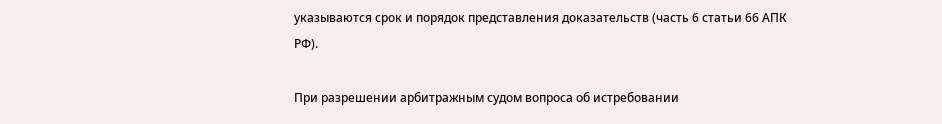указываются срок и порядок представления доказательств (часть 6 статьи 66 АПК РФ).

При разрешении арбитражным судом вопроса об истребовании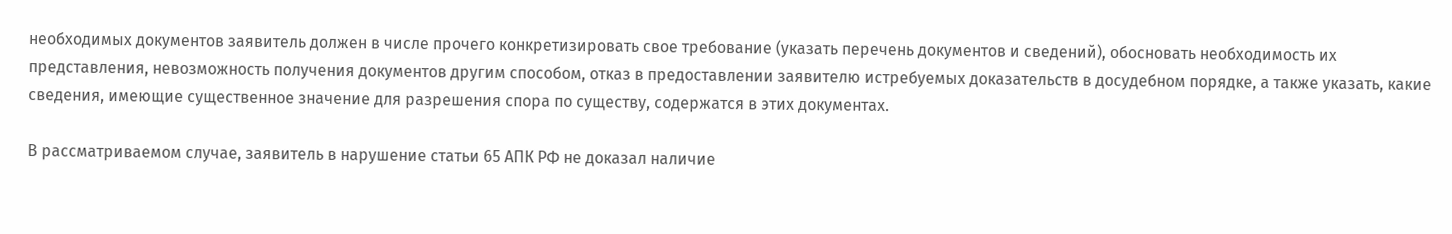необходимых документов заявитель должен в числе прочего конкретизировать свое требование (указать перечень документов и сведений), обосновать необходимость их представления, невозможность получения документов другим способом, отказ в предоставлении заявителю истребуемых доказательств в досудебном порядке, а также указать, какие сведения, имеющие существенное значение для разрешения спора по существу, содержатся в этих документах.

В рассматриваемом случае, заявитель в нарушение статьи 65 АПК РФ не доказал наличие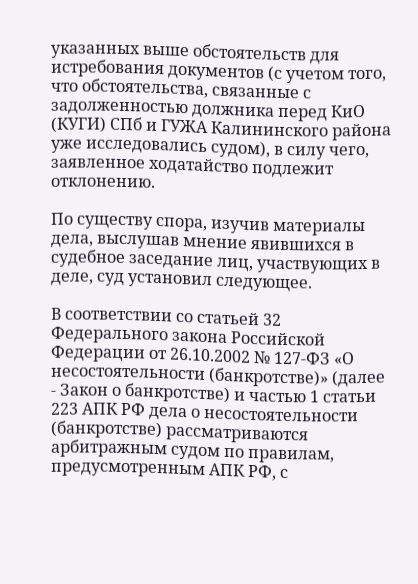указанных выше обстоятельств для истребования документов (с учетом того, что обстоятельства, связанные с задолженностью должника перед КиО (КУГИ) СПб и ГУЖА Калининского района уже исследовались судом), в силу чего, заявленное ходатайство подлежит отклонению.

По существу спора, изучив материалы дела, выслушав мнение явившихся в судебное заседание лиц, участвующих в деле, суд установил следующее.

В соответствии со статьей 32 Федерального закона Российской Федерации от 26.10.2002 № 127-ФЗ «О несостоятельности (банкротстве)» (далее - Закон о банкротстве) и частью 1 статьи 223 АПК РФ дела о несостоятельности (банкротстве) рассматриваются арбитражным судом по правилам, предусмотренным АПК РФ, с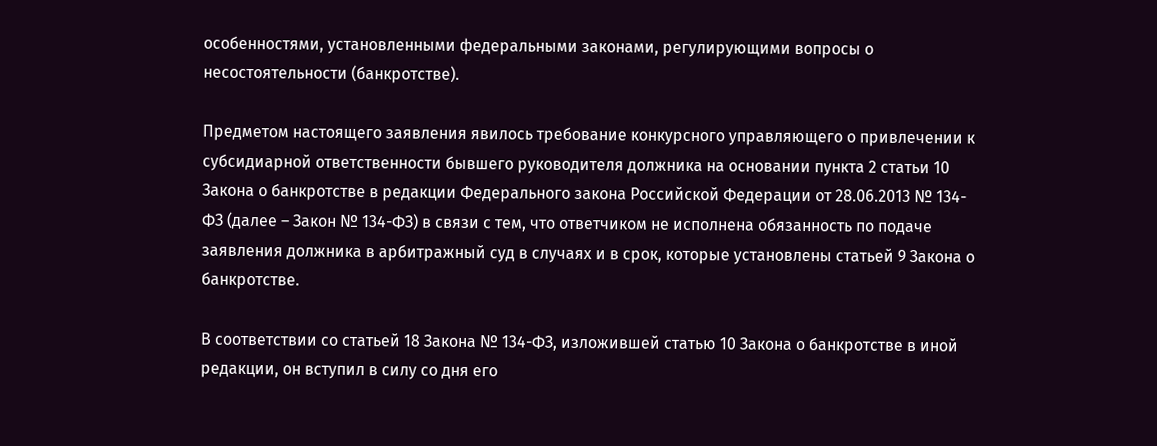особенностями, установленными федеральными законами, регулирующими вопросы о несостоятельности (банкротстве).

Предметом настоящего заявления явилось требование конкурсного управляющего о привлечении к субсидиарной ответственности бывшего руководителя должника на основании пункта 2 статьи 10 Закона о банкротстве в редакции Федерального закона Российской Федерации от 28.06.2013 № 134-ФЗ (далее – Закон № 134-ФЗ) в связи с тем, что ответчиком не исполнена обязанность по подаче заявления должника в арбитражный суд в случаях и в срок, которые установлены статьей 9 Закона о банкротстве.

В соответствии со статьей 18 Закона № 134-ФЗ, изложившей статью 10 Закона о банкротстве в иной редакции, он вступил в силу со дня его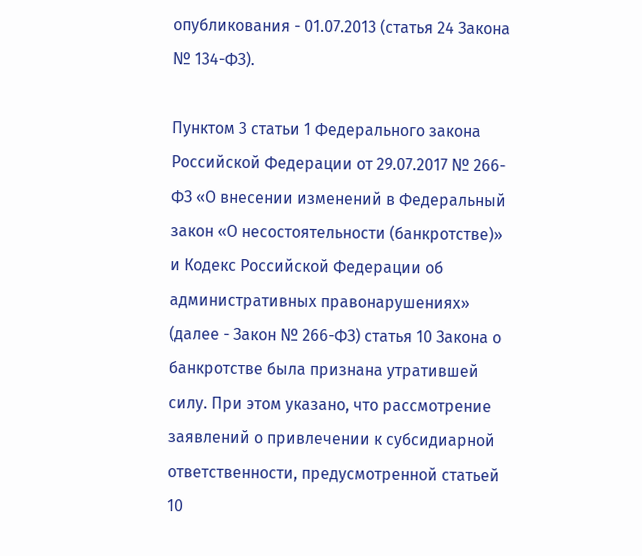опубликования - 01.07.2013 (статья 24 Закона № 134-ФЗ).

Пунктом 3 статьи 1 Федерального закона Российской Федерации от 29.07.2017 № 266-ФЗ «О внесении изменений в Федеральный закон «О несостоятельности (банкротстве)» и Кодекс Российской Федерации об административных правонарушениях» (далее - Закон № 266-ФЗ) статья 10 Закона о банкротстве была признана утратившей силу. При этом указано, что рассмотрение заявлений о привлечении к субсидиарной ответственности, предусмотренной статьей 10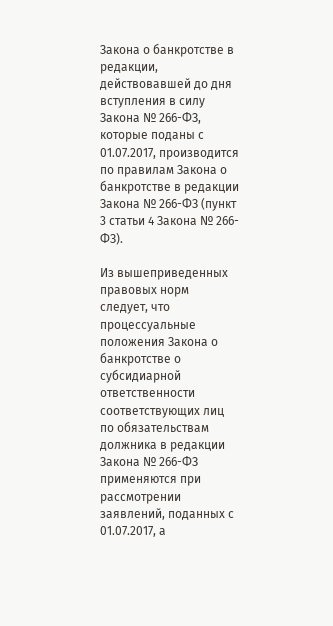Закона о банкротстве в редакции, действовавшей до дня вступления в силу Закона № 266-ФЗ, которые поданы с 01.07.2017, производится по правилам Закона о банкротстве в редакции Закона № 266-ФЗ (пункт 3 статьи 4 Закона № 266-ФЗ).

Из вышеприведенных правовых норм следует, что процессуальные положения Закона о банкротстве о субсидиарной ответственности соответствующих лиц по обязательствам должника в редакции Закона № 266-ФЗ применяются при рассмотрении заявлений, поданных с 01.07.2017, а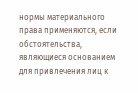нормы материального права применяются, если обстоятельства, являющиеся основанием для привлечения лиц к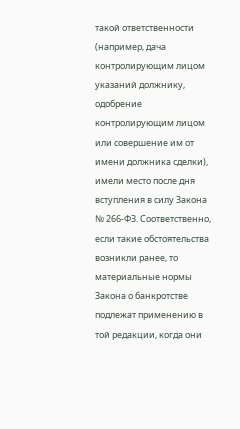такой ответственности (например, дача контролирующим лицом указаний должнику, одобрение контролирующим лицом или совершение им от имени должника сделки), имели место после дня вступления в силу Закона № 266-ФЗ. Соответственно, если такие обстоятельства возникли ранее, то материальные нормы Закона о банкротстве подлежат применению в той редакции, когда они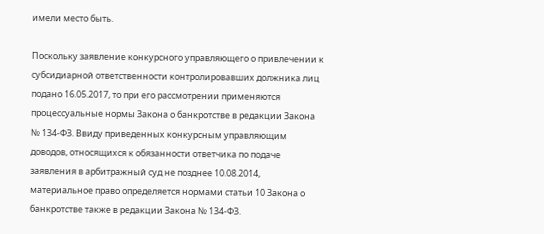имели место быть.

Поскольку заявление конкурсного управляющего о привлечении к субсидиарной ответственности контролировавших должника лиц подано 16.05.2017, то при его рассмотрении применяются процессуальные нормы Закона о банкротстве в редакции Закона № 134-ФЗ. Ввиду приведенных конкурсным управляющим доводов, относящихся к обязанности ответчика по подаче заявления в арбитражный суд не позднее 10.08.2014, материальное право определяется нормами статьи 10 Закона о банкротстве также в редакции Закона № 134-ФЗ.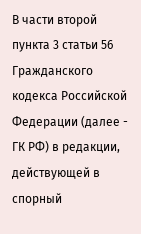В части второй пункта 3 статьи 56 Гражданского кодекса Российской Федерации (далее - ГК РФ) в редакции, действующей в спорный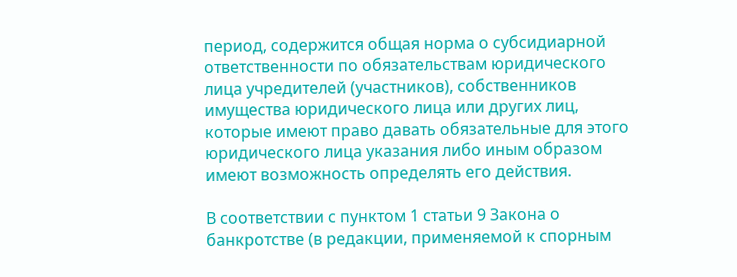период, содержится общая норма о субсидиарной ответственности по обязательствам юридического лица учредителей (участников), собственников имущества юридического лица или других лиц, которые имеют право давать обязательные для этого юридического лица указания либо иным образом имеют возможность определять его действия.

В соответствии с пунктом 1 статьи 9 Закона о банкротстве (в редакции, применяемой к спорным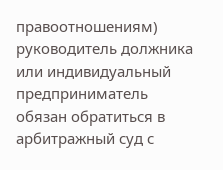правоотношениям) руководитель должника или индивидуальный предприниматель обязан обратиться в арбитражный суд с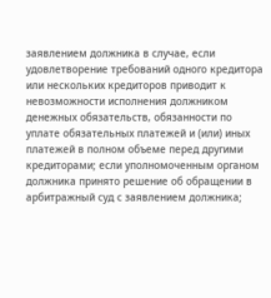заявлением должника в случае, если удовлетворение требований одного кредитора или нескольких кредиторов приводит к невозможности исполнения должником денежных обязательств, обязанности по уплате обязательных платежей и (или) иных платежей в полном объеме перед другими кредиторами; если уполномоченным органом должника принято решение об обращении в арбитражный суд с заявлением должника;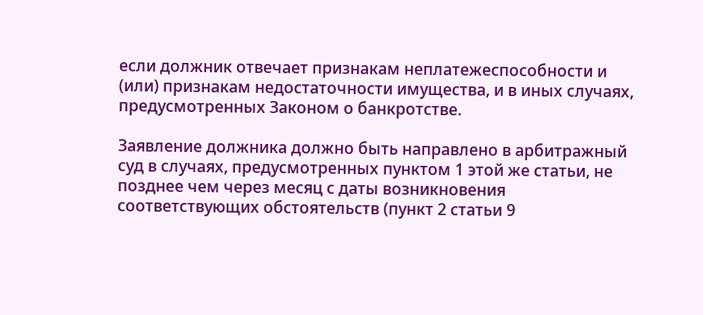если должник отвечает признакам неплатежеспособности и (или) признакам недостаточности имущества, и в иных случаях, предусмотренных Законом о банкротстве.

Заявление должника должно быть направлено в арбитражный суд в случаях, предусмотренных пунктом 1 этой же статьи, не позднее чем через месяц с даты возникновения соответствующих обстоятельств (пункт 2 статьи 9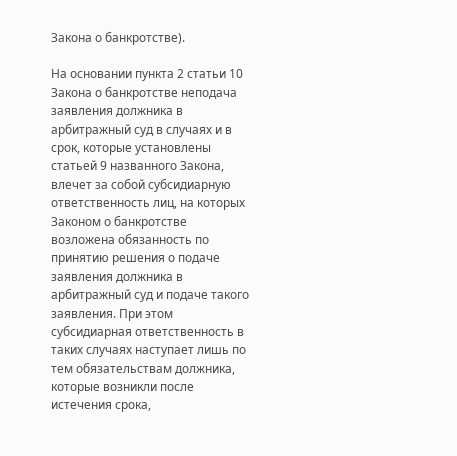Закона о банкротстве).

На основании пункта 2 статьи 10 Закона о банкротстве неподача заявления должника в арбитражный суд в случаях и в срок, которые установлены статьей 9 названного Закона, влечет за собой субсидиарную ответственность лиц, на которых Законом о банкротстве возложена обязанность по принятию решения о подаче заявления должника в арбитражный суд и подаче такого заявления. При этом субсидиарная ответственность в таких случаях наступает лишь по тем обязательствам должника, которые возникли после истечения срока,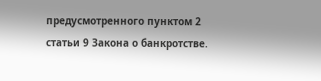предусмотренного пунктом 2 статьи 9 Закона о банкротстве.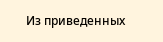Из приведенных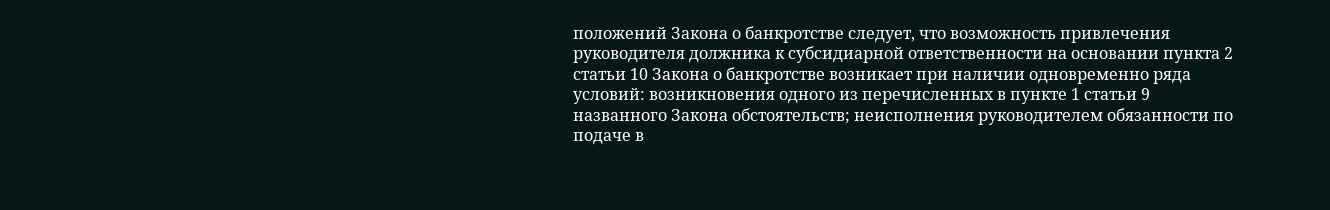положений Закона о банкротстве следует, что возможность привлечения руководителя должника к субсидиарной ответственности на основании пункта 2 статьи 10 Закона о банкротстве возникает при наличии одновременно ряда условий: возникновения одного из перечисленных в пункте 1 статьи 9 названного Закона обстоятельств; неисполнения руководителем обязанности по подаче в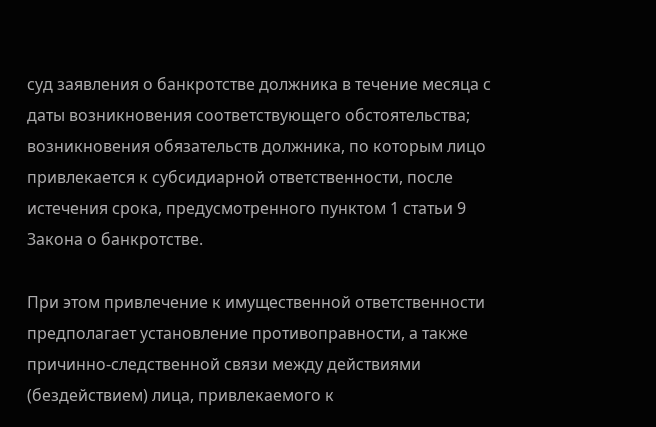суд заявления о банкротстве должника в течение месяца с даты возникновения соответствующего обстоятельства; возникновения обязательств должника, по которым лицо привлекается к субсидиарной ответственности, после истечения срока, предусмотренного пунктом 1 статьи 9 Закона о банкротстве.

При этом привлечение к имущественной ответственности предполагает установление противоправности, а также причинно-следственной связи между действиями (бездействием) лица, привлекаемого к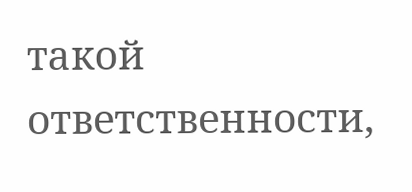такой ответственности,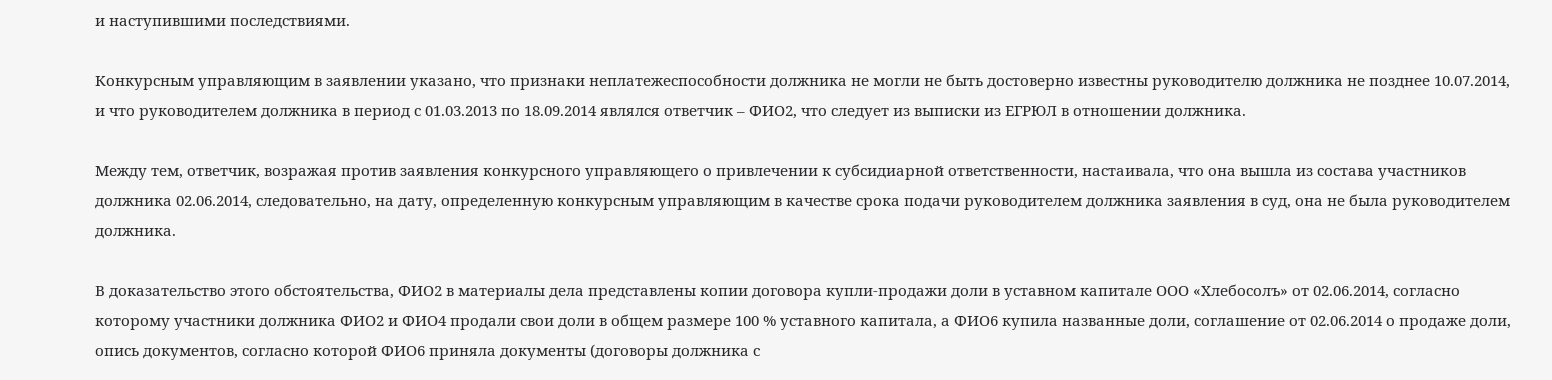и наступившими последствиями.

Конкурсным управляющим в заявлении указано, что признаки неплатежеспособности должника не могли не быть достоверно известны руководителю должника не позднее 10.07.2014, и что руководителем должника в период с 01.03.2013 по 18.09.2014 являлся ответчик – ФИО2, что следует из выписки из ЕГРЮЛ в отношении должника.

Между тем, ответчик, возражая против заявления конкурсного управляющего о привлечении к субсидиарной ответственности, настаивала, что она вышла из состава участников должника 02.06.2014, следовательно, на дату, определенную конкурсным управляющим в качестве срока подачи руководителем должника заявления в суд, она не была руководителем должника.

В доказательство этого обстоятельства, ФИО2 в материалы дела представлены копии договора купли-продажи доли в уставном капитале ООО «Хлебосолъ» от 02.06.2014, согласно которому участники должника ФИО2 и ФИО4 продали свои доли в общем размере 100 % уставного капитала, а ФИО6 купила названные доли, соглашение от 02.06.2014 о продаже доли, опись документов, согласно которой ФИО6 приняла документы (договоры должника с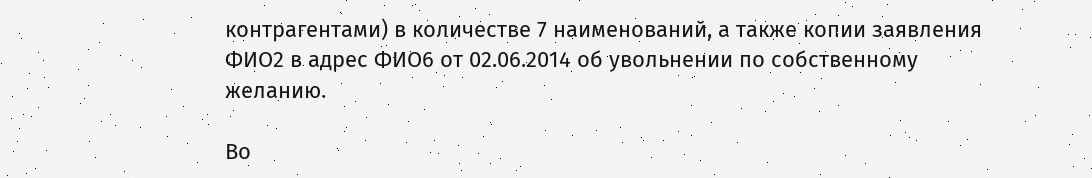контрагентами) в количестве 7 наименований, а также копии заявления ФИО2 в адрес ФИО6 от 02.06.2014 об увольнении по собственному желанию.

Во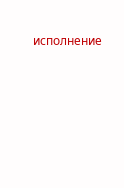исполнение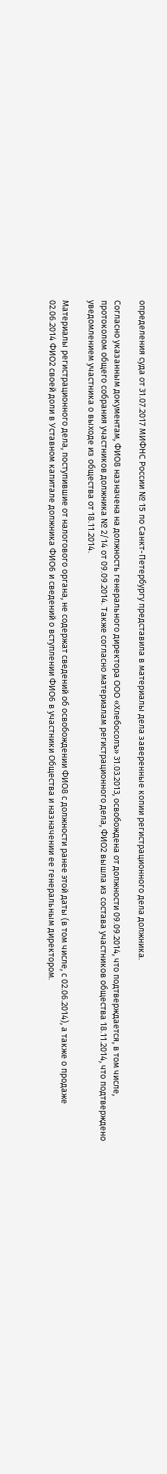определения суда от 31.07.2017 МИФНС России № 15 по Санкт-Петербургу представила в материалы дела заверенные копии регистрационного дела должника.

Согласно указанным документам, ФИО8 назначена на должность генерального директора ООО «Хлебосолъ» 31.03.2013, освобождена от должности 09.09.2014, что подтверждается, в том числе, протоколом общего собрания участников должника № 2/14 от 09.09.2014. Также согласно материалам регистрационного дела, ФИО2 вышла из состава участников общества 18.11.2014, что подтверждено уведомлением участника о выходе из общества от 18.11.2014.

Материалы регистрационного дела, поступившие от налогового органа, не содержат сведений об освобождении ФИО8 с должности ранее этой даты (в том числе, с 02.06.2014), а также о продаже 02.06.2014 ФИО2 своей доли в Уставном капитале должника ФИО6 и сведений о вступлении ФИО6 в участники Общества и назначении ее генеральным директором.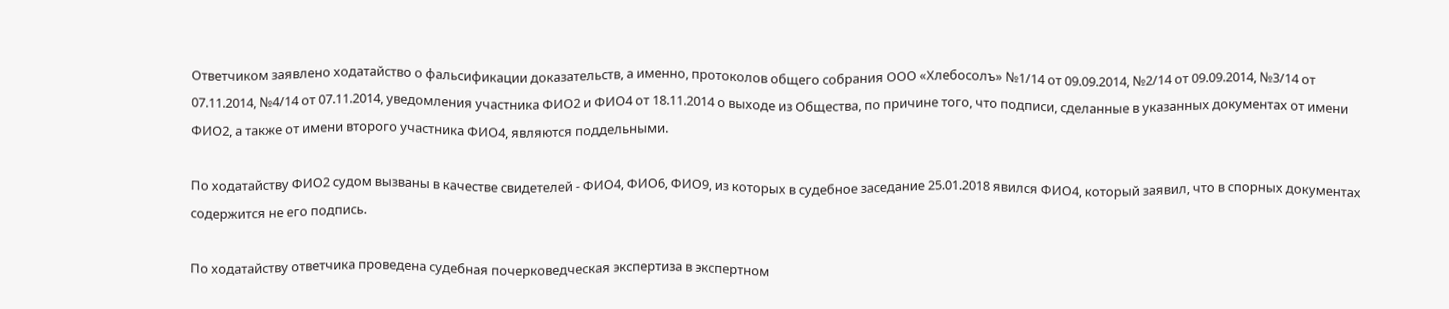Ответчиком заявлено ходатайство о фальсификации доказательств, а именно, протоколов общего собрания ООО «Хлебосолъ» №1/14 от 09.09.2014, №2/14 от 09.09.2014, №3/14 от 07.11.2014, №4/14 от 07.11.2014, уведомления участника ФИО2 и ФИО4 от 18.11.2014 о выходе из Общества, по причине того, что подписи, сделанные в указанных документах от имени ФИО2, а также от имени второго участника ФИО4, являются поддельными.

По ходатайству ФИО2 судом вызваны в качестве свидетелей - ФИО4, ФИО6, ФИО9, из которых в судебное заседание 25.01.2018 явился ФИО4, который заявил, что в спорных документах содержится не его подпись.

По ходатайству ответчика проведена судебная почерковедческая экспертиза в экспертном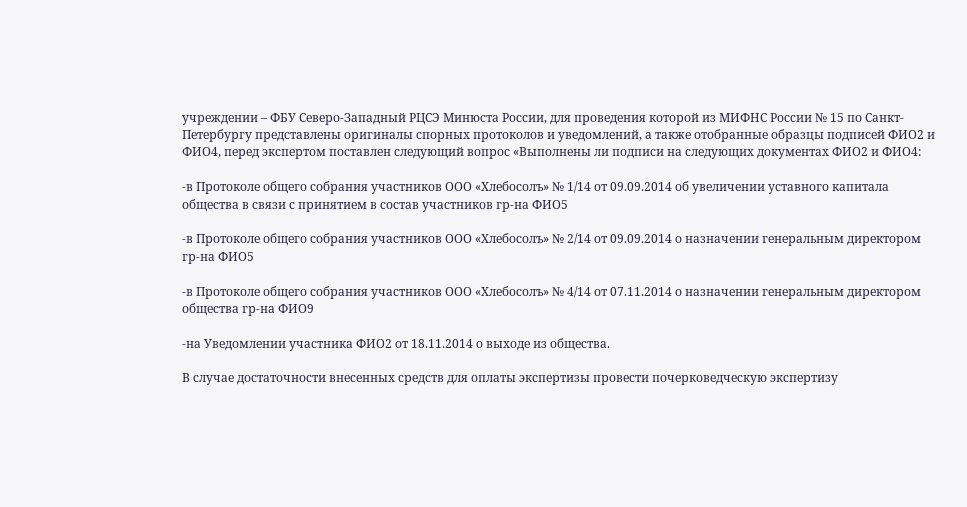учреждении – ФБУ Северо-Западный РЦСЭ Минюста России, для проведения которой из МИФНС России № 15 по Санкт-Петербургу представлены оригиналы спорных протоколов и уведомлений, а также отобранные образцы подписей ФИО2 и ФИО4, перед экспертом поставлен следующий вопрос «Выполнены ли подписи на следующих документах ФИО2 и ФИО4:

-в Протоколе общего собрания участников ООО «Хлебосолъ» № 1/14 от 09.09.2014 об увеличении уставного капитала общества в связи с принятием в состав участников гр-на ФИО5

-в Протоколе общего собрания участников ООО «Хлебосолъ» № 2/14 от 09.09.2014 о назначении генеральным директором гр-на ФИО5

-в Протоколе общего собрания участников ООО «Хлебосолъ» № 4/14 от 07.11.2014 о назначении генеральным директором общества гр-на ФИО9

-на Уведомлении участника ФИО2 от 18.11.2014 о выходе из общества.

В случае достаточности внесенных средств для оплаты экспертизы провести почерковедческую экспертизу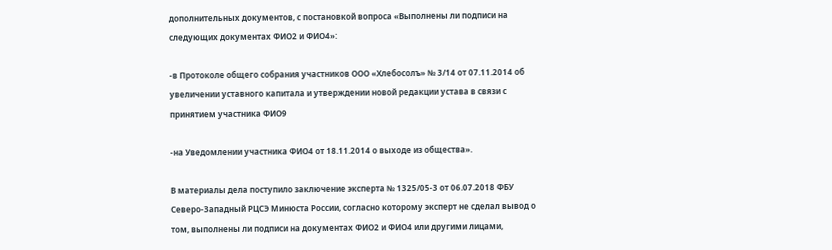дополнительных документов, с постановкой вопроса «Выполнены ли подписи на следующих документах ФИО2 и ФИО4»:

-в Протоколе общего собрания участников ООО «Хлебосолъ» № 3/14 от 07.11.2014 об увеличении уставного капитала и утверждении новой редакции устава в связи с принятием участника ФИО9

-на Уведомлении участника ФИО4 от 18.11.2014 о выходе из общества».

В материалы дела поступило заключение эксперта № 1325/05-3 от 06.07.2018 ФБУ Северо-Западный РЦСЭ Минюста России, согласно которому эксперт не сделал вывод о том, выполнены ли подписи на документах ФИО2 и ФИО4 или другими лицами,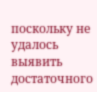поскольку не удалось выявить достаточного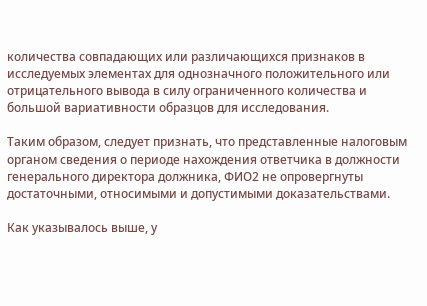количества совпадающих или различающихся признаков в исследуемых элементах для однозначного положительного или отрицательного вывода в силу ограниченного количества и большой вариативности образцов для исследования.

Таким образом, следует признать, что представленные налоговым органом сведения о периоде нахождения ответчика в должности генерального директора должника, ФИО2 не опровергнуты достаточными, относимыми и допустимыми доказательствами.

Как указывалось выше, у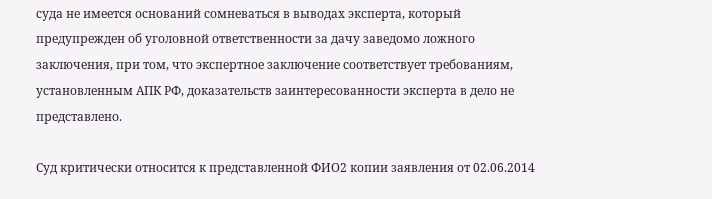суда не имеется оснований сомневаться в выводах эксперта, который предупрежден об уголовной ответственности за дачу заведомо ложного заключения, при том, что экспертное заключение соответствует требованиям, установленным АПК РФ, доказательств заинтересованности эксперта в дело не представлено.

Суд критически относится к представленной ФИО2 копии заявления от 02.06.2014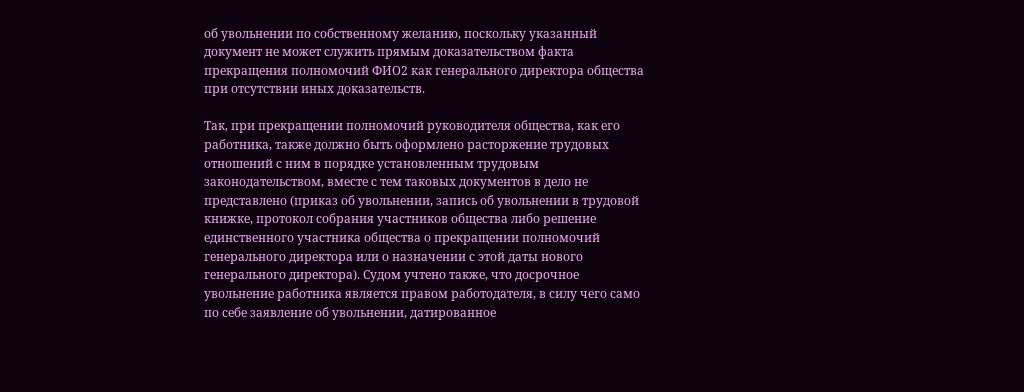об увольнении по собственному желанию, поскольку указанный документ не может служить прямым доказательством факта прекращения полномочий ФИО2 как генерального директора общества при отсутствии иных доказательств.

Так, при прекращении полномочий руководителя общества, как его работника, также должно быть оформлено расторжение трудовых отношений с ним в порядке установленным трудовым законодательством, вместе с тем таковых документов в дело не представлено (приказ об увольнении, запись об увольнении в трудовой книжке, протокол собрания участников общества либо решение единственного участника общества о прекращении полномочий генерального директора или о назначении с этой даты нового генерального директора). Судом учтено также, что досрочное увольнение работника является правом работодателя, в силу чего само по себе заявление об увольнении, датированное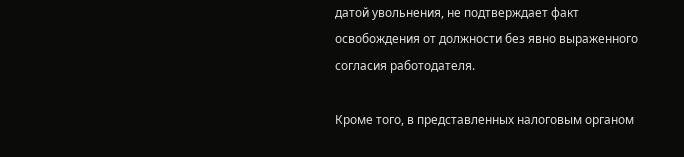датой увольнения, не подтверждает факт освобождения от должности без явно выраженного согласия работодателя.

Кроме того, в представленных налоговым органом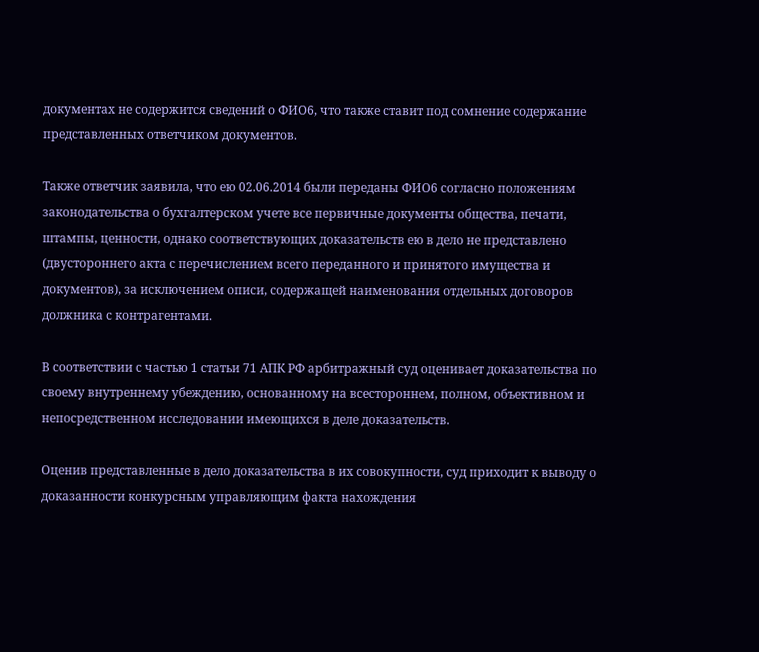документах не содержится сведений о ФИО6, что также ставит под сомнение содержание представленных ответчиком документов.

Также ответчик заявила, что ею 02.06.2014 были переданы ФИО6 согласно положениям законодательства о бухгалтерском учете все первичные документы общества, печати, штампы, ценности, однако соответствующих доказательств ею в дело не представлено (двустороннего акта с перечислением всего переданного и принятого имущества и документов), за исключением описи, содержащей наименования отдельных договоров должника с контрагентами.

В соответствии с частью 1 статьи 71 АПК РФ арбитражный суд оценивает доказательства по своему внутреннему убеждению, основанному на всестороннем, полном, объективном и непосредственном исследовании имеющихся в деле доказательств.

Оценив представленные в дело доказательства в их совокупности, суд приходит к выводу о доказанности конкурсным управляющим факта нахождения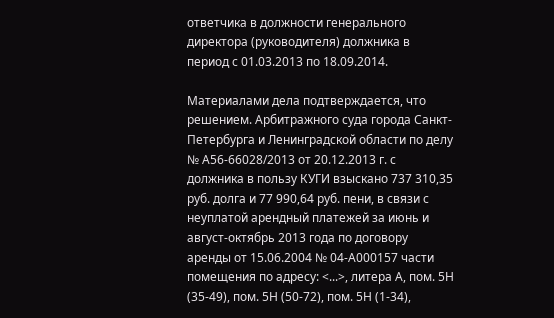ответчика в должности генерального директора (руководителя) должника в период с 01.03.2013 по 18.09.2014.

Материалами дела подтверждается, что решением. Арбитражного суда города Санкт-Петербурга и Ленинградской области по делу № А56-66028/2013 от 20.12.2013 г. с должника в пользу КУГИ взыскано 737 310,35 руб. долга и 77 990,64 руб. пени, в связи с неуплатой арендный платежей за июнь и август-октябрь 2013 года по договору аренды от 15.06.2004 № 04-А000157 части помещения по адресу: <...>, литера А, пом. 5Н (35-49), пом. 5Н (50-72), пом. 5Н (1-34),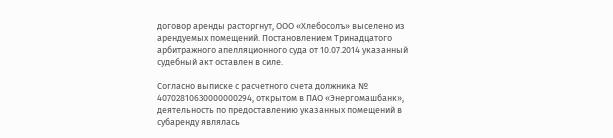договор аренды расторгнут, ООО «Хлебосолъ» выселено из арендуемых помещений. Постановлением Тринадцатого арбитражного апелляционного суда от 10.07.2014 указанный судебный акт оставлен в силе.

Согласно выписке с расчетного счета должника № 40702810630000000294, открытом в ПАО «Энергомашбанк», деятельность по предоставлению указанных помещений в субаренду являлась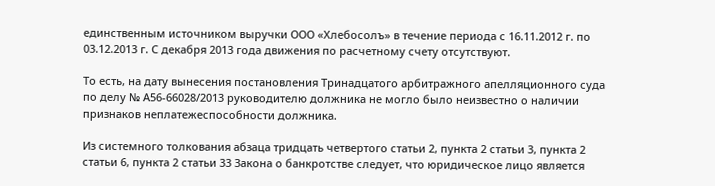единственным источником выручки ООО «Хлебосолъ» в течение периода с 16.11.2012 г. по 03.12.2013 г. С декабря 2013 года движения по расчетному счету отсутствуют.

То есть, на дату вынесения постановления Тринадцатого арбитражного апелляционного суда по делу № А56-66028/2013 руководителю должника не могло было неизвестно о наличии признаков неплатежеспособности должника.

Из системного толкования абзаца тридцать четвертого статьи 2, пункта 2 статьи 3, пункта 2 статьи 6, пункта 2 статьи 33 Закона о банкротстве следует, что юридическое лицо является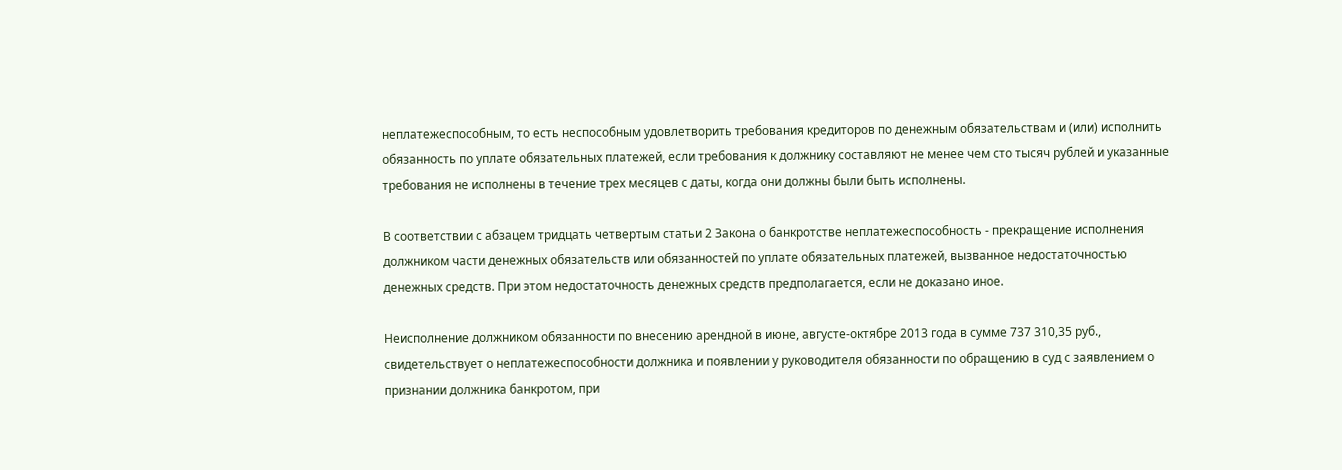неплатежеспособным, то есть неспособным удовлетворить требования кредиторов по денежным обязательствам и (или) исполнить обязанность по уплате обязательных платежей, если требования к должнику составляют не менее чем сто тысяч рублей и указанные требования не исполнены в течение трех месяцев с даты, когда они должны были быть исполнены.

В соответствии с абзацем тридцать четвертым статьи 2 Закона о банкротстве неплатежеспособность - прекращение исполнения должником части денежных обязательств или обязанностей по уплате обязательных платежей, вызванное недостаточностью денежных средств. При этом недостаточность денежных средств предполагается, если не доказано иное.

Неисполнение должником обязанности по внесению арендной в июне, августе-октябре 2013 года в сумме 737 310,35 руб., свидетельствует о неплатежеспособности должника и появлении у руководителя обязанности по обращению в суд с заявлением о признании должника банкротом, при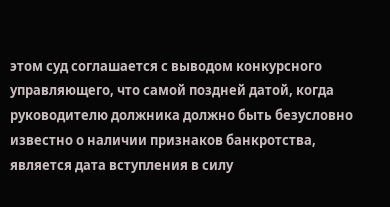этом суд соглашается с выводом конкурсного управляющего, что самой поздней датой, когда руководителю должника должно быть безусловно известно о наличии признаков банкротства, является дата вступления в силу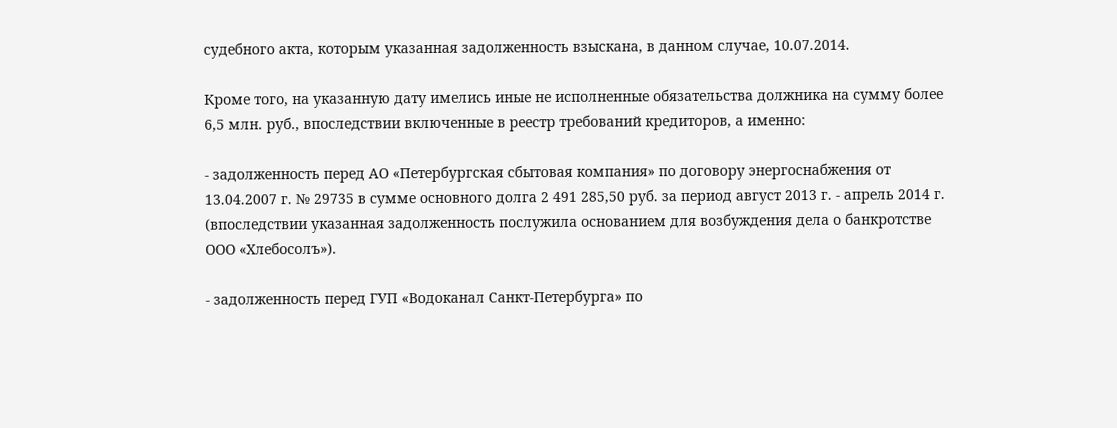судебного акта, которым указанная задолженность взыскана, в данном случае, 10.07.2014.

Кроме того, на указанную дату имелись иные не исполненные обязательства должника на сумму более 6,5 млн. руб., впоследствии включенные в реестр требований кредиторов, а именно:

- задолженность перед АО «Петербургская сбытовая компания» по договору энергоснабжения от 13.04.2007 г. № 29735 в сумме основного долга 2 491 285,50 руб. за период август 2013 г. - апрель 2014 г. (впоследствии указанная задолженность послужила основанием для возбуждения дела о банкротстве ООО «Хлебосолъ»).

- задолженность перед ГУП «Водоканал Санкт-Петербурга» по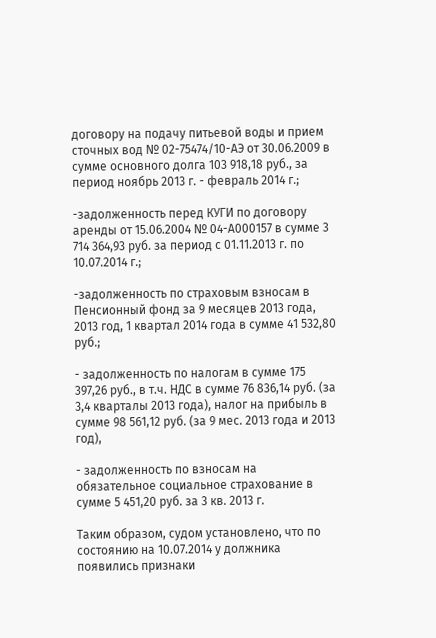договору на подачу питьевой воды и прием сточных вод № 02-75474/10-АЭ от 30.06.2009 в сумме основного долга 103 918,18 руб., за период ноябрь 2013 г. - февраль 2014 г.;

-задолженность перед КУГИ по договору аренды от 15.06.2004 № 04-А000157 в сумме 3 714 364,93 руб. за период с 01.11.2013 г. по 10.07.2014 г.;

-задолженность по страховым взносам в Пенсионный фонд за 9 месяцев 2013 года, 2013 год, 1 квартал 2014 года в сумме 41 532,80 руб.;

- задолженность по налогам в сумме 175 397,26 руб., в т.ч. НДС в сумме 76 836,14 руб. (за 3,4 кварталы 2013 года), налог на прибыль в сумме 98 561,12 руб. (за 9 мес. 2013 года и 2013 год),

- задолженность по взносам на обязательное социальное страхование в сумме 5 451,20 руб. за 3 кв. 2013 г.

Таким образом, судом установлено, что по состоянию на 10.07.2014 у должника появились признаки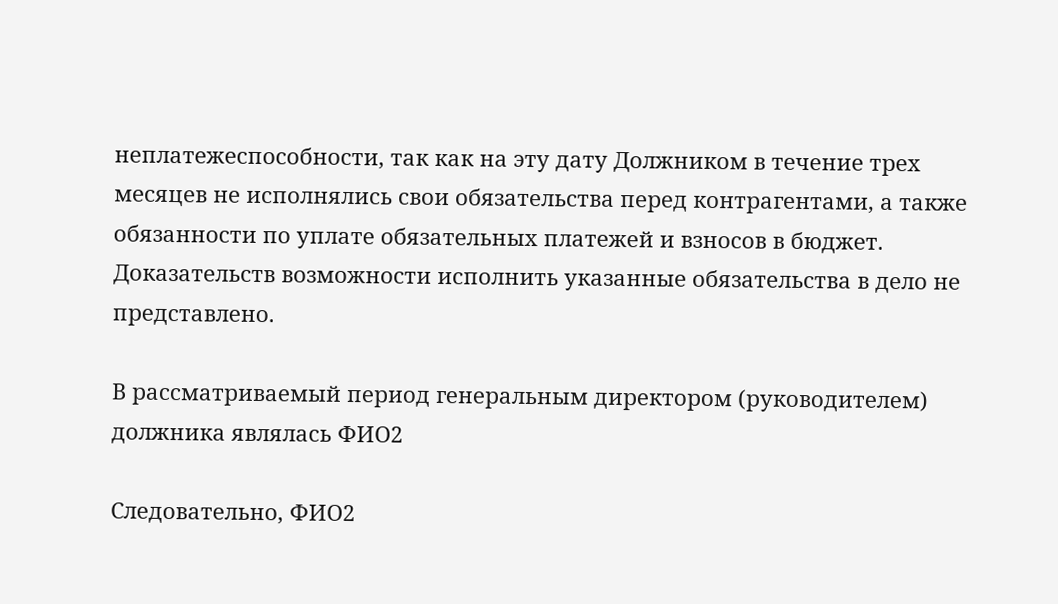неплатежеспособности, так как на эту дату Должником в течение трех месяцев не исполнялись свои обязательства перед контрагентами, а также обязанности по уплате обязательных платежей и взносов в бюджет. Доказательств возможности исполнить указанные обязательства в дело не представлено.

В рассматриваемый период генеральным директором (руководителем) должника являлась ФИО2

Следовательно, ФИО2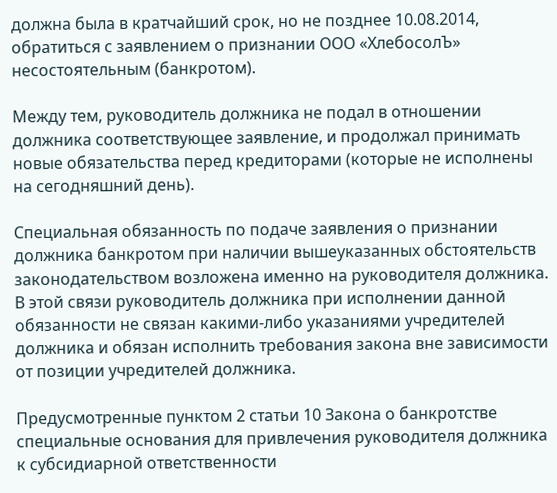должна была в кратчайший срок, но не позднее 10.08.2014, обратиться с заявлением о признании ООО «ХлебосолЪ» несостоятельным (банкротом).

Между тем, руководитель должника не подал в отношении должника соответствующее заявление, и продолжал принимать новые обязательства перед кредиторами (которые не исполнены на сегодняшний день).

Специальная обязанность по подаче заявления о признании должника банкротом при наличии вышеуказанных обстоятельств законодательством возложена именно на руководителя должника. В этой связи руководитель должника при исполнении данной обязанности не связан какими-либо указаниями учредителей должника и обязан исполнить требования закона вне зависимости от позиции учредителей должника.

Предусмотренные пунктом 2 статьи 10 Закона о банкротстве специальные основания для привлечения руководителя должника к субсидиарной ответственности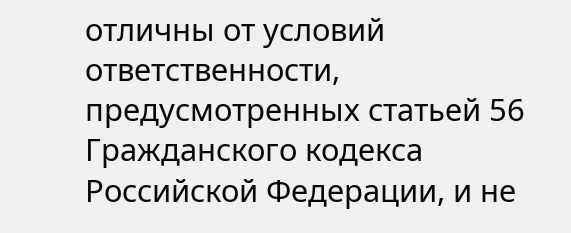отличны от условий ответственности, предусмотренных статьей 56 Гражданского кодекса Российской Федерации, и не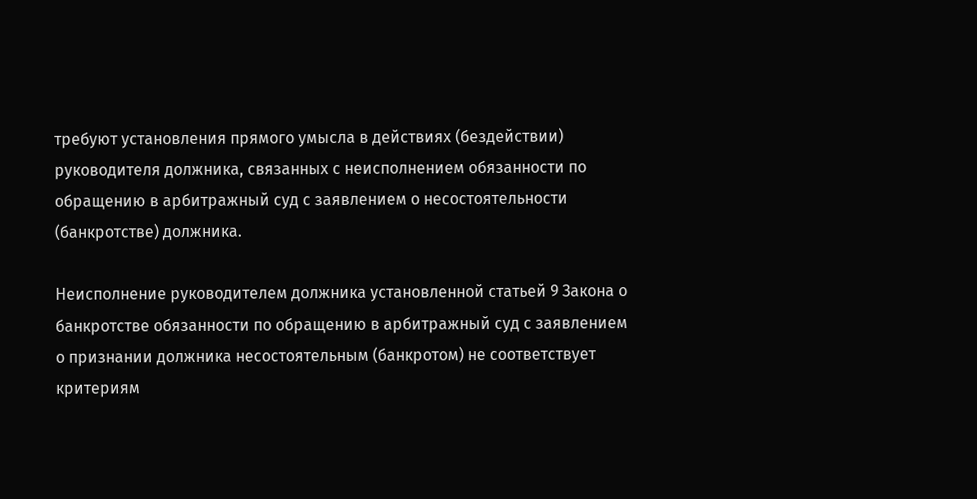требуют установления прямого умысла в действиях (бездействии) руководителя должника, связанных с неисполнением обязанности по обращению в арбитражный суд с заявлением о несостоятельности (банкротстве) должника.

Неисполнение руководителем должника установленной статьей 9 Закона о банкротстве обязанности по обращению в арбитражный суд с заявлением о признании должника несостоятельным (банкротом) не соответствует критериям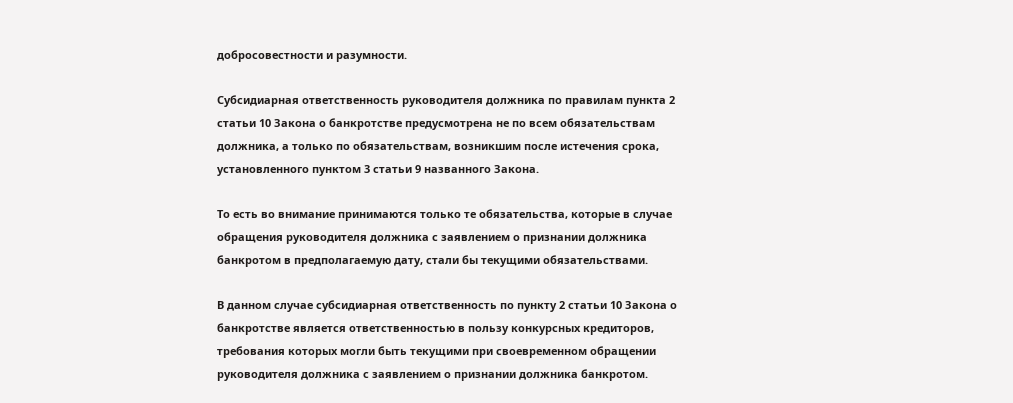добросовестности и разумности.

Субсидиарная ответственность руководителя должника по правилам пункта 2 статьи 10 Закона о банкротстве предусмотрена не по всем обязательствам должника, а только по обязательствам, возникшим после истечения срока, установленного пунктом 3 статьи 9 названного Закона.

То есть во внимание принимаются только те обязательства, которые в случае обращения руководителя должника с заявлением о признании должника банкротом в предполагаемую дату, стали бы текущими обязательствами.

В данном случае субсидиарная ответственность по пункту 2 статьи 10 Закона о банкротстве является ответственностью в пользу конкурсных кредиторов, требования которых могли быть текущими при своевременном обращении руководителя должника с заявлением о признании должника банкротом.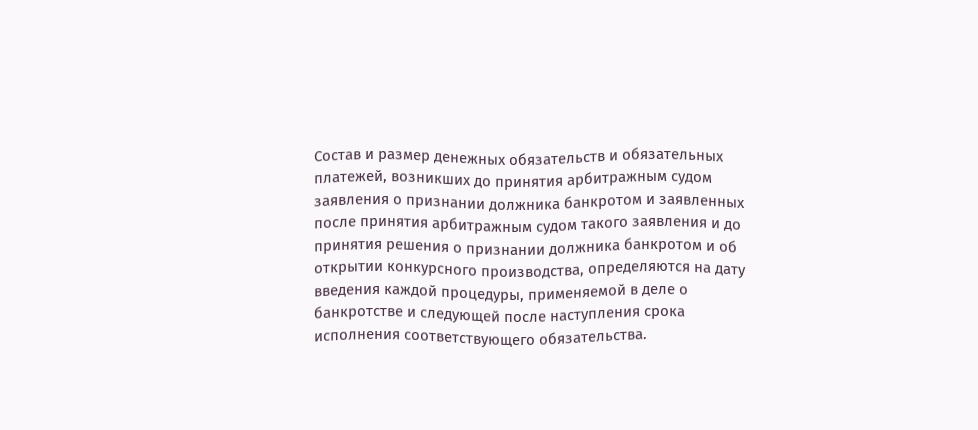Состав и размер денежных обязательств и обязательных платежей, возникших до принятия арбитражным судом заявления о признании должника банкротом и заявленных после принятия арбитражным судом такого заявления и до принятия решения о признании должника банкротом и об открытии конкурсного производства, определяются на дату введения каждой процедуры, применяемой в деле о банкротстве и следующей после наступления срока исполнения соответствующего обязательства.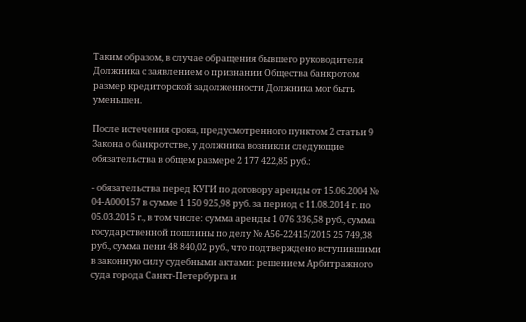Таким образом, в случае обращения бывшего руководителя Должника с заявлением о признании Общества банкротом размер кредиторской задолженности Должника мог быть уменьшен.

После истечения срока, предусмотренного пунктом 2 статьи 9 Закона о банкротстве, у должника возникли следующие обязательства в общем размере 2 177 422,85 руб.:

- обязательства перед КУГИ по договору аренды от 15.06.2004 № 04-А000157 в сумме 1 150 925,98 руб. за период с 11.08.2014 г. по 05.03.2015 г., в том числе: сумма аренды 1 076 336,58 руб., сумма государственной пошлины по делу № А56-22415/2015 25 749,38 руб., сумма пени 48 840,02 руб., что подтверждено вступившими в законную силу судебными актами: решением Арбитражного суда города Санкт-Петербурга и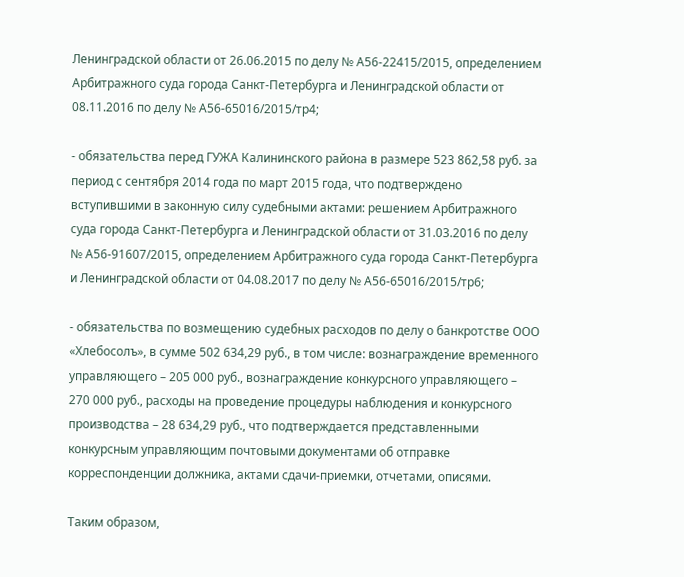Ленинградской области от 26.06.2015 по делу № А56-22415/2015, определением Арбитражного суда города Санкт-Петербурга и Ленинградской области от 08.11.2016 по делу № А56-65016/2015/тр4;

- обязательства перед ГУЖА Калининского района в размере 523 862,58 руб. за период с сентября 2014 года по март 2015 года, что подтверждено вступившими в законную силу судебными актами: решением Арбитражного суда города Санкт-Петербурга и Ленинградской области от 31.03.2016 по делу № А56-91607/2015, определением Арбитражного суда города Санкт-Петербурга и Ленинградской области от 04.08.2017 по делу № А56-65016/2015/тр6;

- обязательства по возмещению судебных расходов по делу о банкротстве ООО «Хлебосолъ», в сумме 502 634,29 руб., в том числе: вознаграждение временного управляющего – 205 000 руб., вознаграждение конкурсного управляющего – 270 000 руб., расходы на проведение процедуры наблюдения и конкурсного производства – 28 634,29 руб., что подтверждается представленными конкурсным управляющим почтовыми документами об отправке корреспонденции должника, актами сдачи-приемки, отчетами, описями.

Таким образом,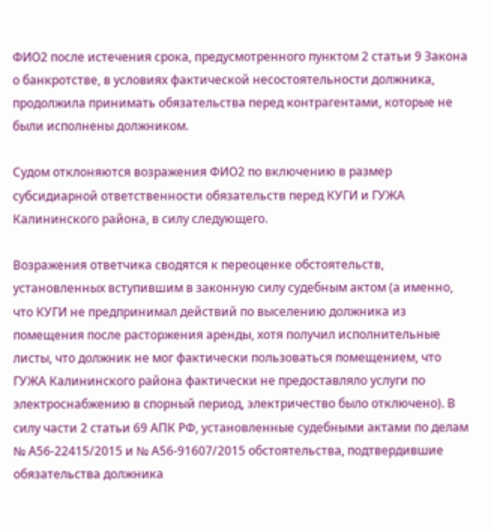ФИО2 после истечения срока, предусмотренного пунктом 2 статьи 9 Закона о банкротстве, в условиях фактической несостоятельности должника, продолжила принимать обязательства перед контрагентами, которые не были исполнены должником.

Судом отклоняются возражения ФИО2 по включению в размер субсидиарной ответственности обязательств перед КУГИ и ГУЖА Калининского района, в силу следующего.

Возражения ответчика сводятся к переоценке обстоятельств, установленных вступившим в законную силу судебным актом (а именно, что КУГИ не предпринимал действий по выселению должника из помещения после расторжения аренды, хотя получил исполнительные листы, что должник не мог фактически пользоваться помещением, что ГУЖА Калининского района фактически не предоставляло услуги по электроснабжению в спорный период, электричество было отключено). В силу части 2 статьи 69 АПК РФ, установленные судебными актами по делам № А56-22415/2015 и № А56-91607/2015 обстоятельства, подтвердившие обязательства должника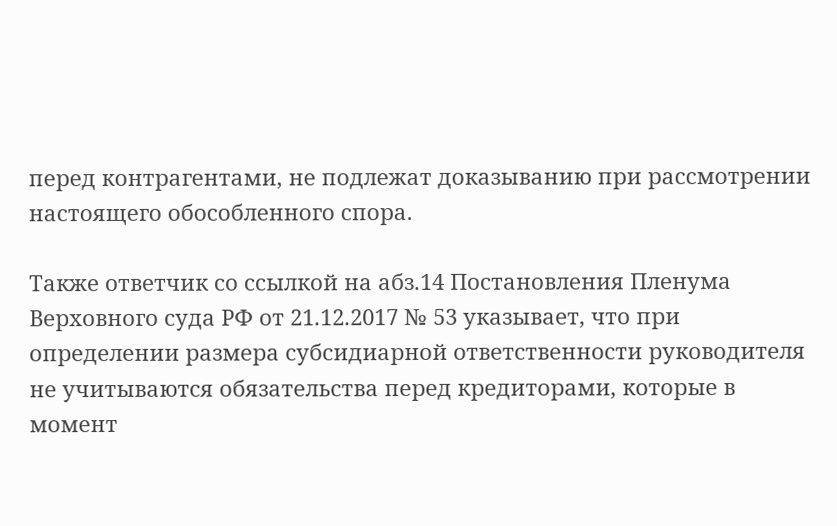перед контрагентами, не подлежат доказыванию при рассмотрении настоящего обособленного спора.

Также ответчик со ссылкой на абз.14 Постановления Пленума Верховного суда РФ от 21.12.2017 № 53 указывает, что при определении размера субсидиарной ответственности руководителя не учитываются обязательства перед кредиторами, которые в момент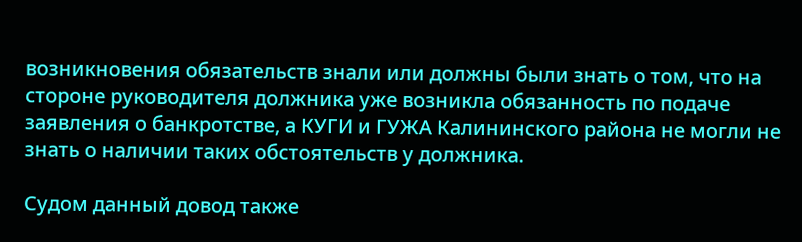возникновения обязательств знали или должны были знать о том, что на стороне руководителя должника уже возникла обязанность по подаче заявления о банкротстве, а КУГИ и ГУЖА Калининского района не могли не знать о наличии таких обстоятельств у должника.

Судом данный довод также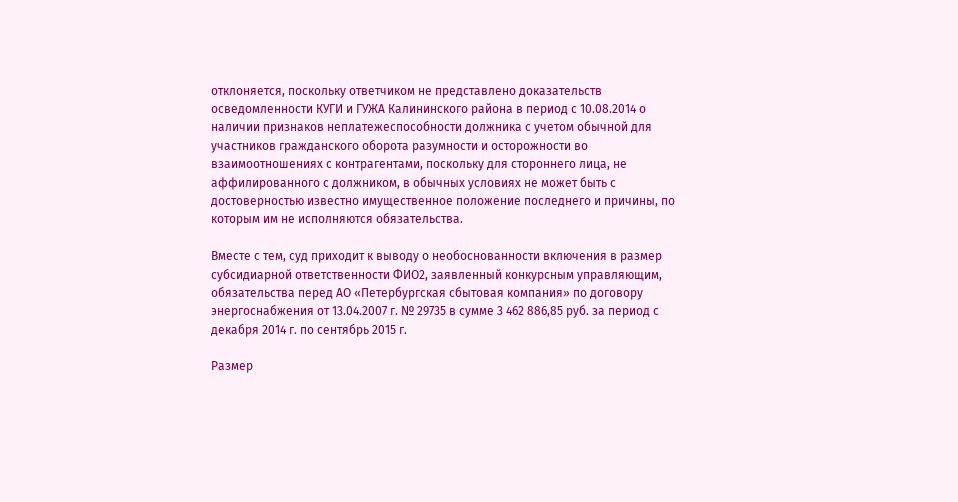отклоняется, поскольку ответчиком не представлено доказательств осведомленности КУГИ и ГУЖА Калининского района в период с 10.08.2014 о наличии признаков неплатежеспособности должника с учетом обычной для участников гражданского оборота разумности и осторожности во взаимоотношениях с контрагентами, поскольку для стороннего лица, не аффилированного с должником, в обычных условиях не может быть с достоверностью известно имущественное положение последнего и причины, по которым им не исполняются обязательства.

Вместе с тем, суд приходит к выводу о необоснованности включения в размер субсидиарной ответственности ФИО2, заявленный конкурсным управляющим, обязательства перед АО «Петербургская сбытовая компания» по договору энергоснабжения от 13.04.2007 г. № 29735 в сумме 3 462 886,85 руб. за период с декабря 2014 г. по сентябрь 2015 г.

Размер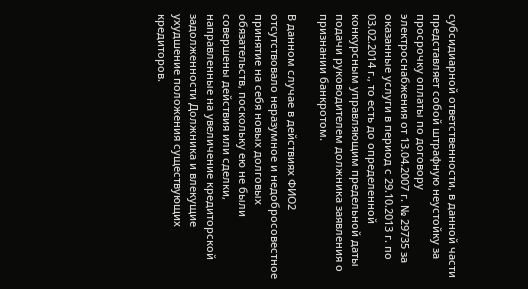субсидиарной ответственности, в данной части представляет собой штрафную неустойку за просрочку оплаты по договору электроснабжения от 13.04.2007 г. № 29735 за оказанные услуги в период с 29.10.2013 г. по 03.02.2014 г., то есть до определенной конкурсным управляющим предельной даты подачи руководителем должника заявления о признании банкротом.

В данном случае в действиях ФИО2 отсутствовало неразумное и недобросовестное принятие на себя новых долговых обязательств, поскольку ею не были совершены действия или сделки, направленные на увеличение кредиторской задолженности Должника и влекущие ухудшение положения существующих кредиторов.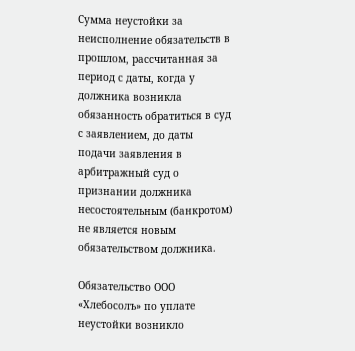Сумма неустойки за неисполнение обязательств в прошлом, рассчитанная за период с даты, когда у должника возникла обязанность обратиться в суд с заявлением, до даты подачи заявления в арбитражный суд о признании должника несостоятельным (банкротом) не является новым обязательством должника.

Обязательство ООО «Хлебосолъ» по уплате неустойки возникло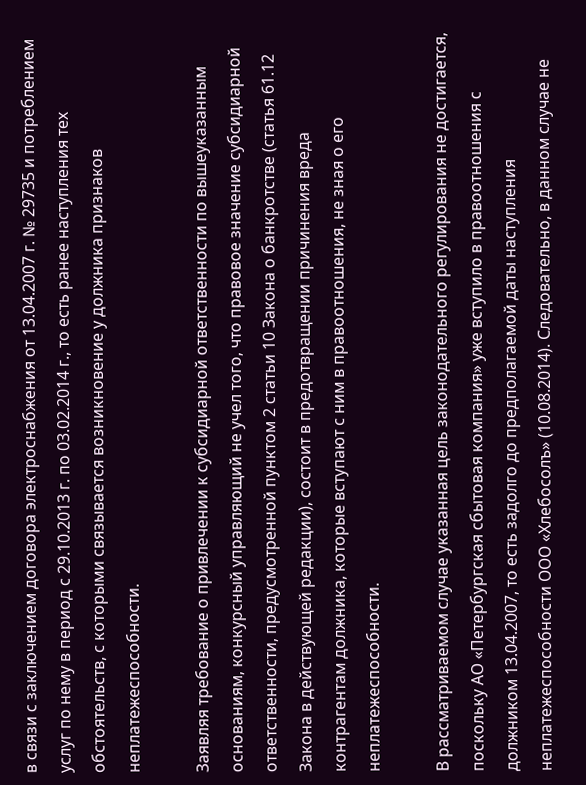в связи с заключением договора электроснабжения от 13.04.2007 г. № 29735 и потреблением услуг по нему в период с 29.10.2013 г. по 03.02.2014 г., то есть ранее наступления тех обстоятельств, с которыми связывается возникновение у должника признаков неплатежеспособности.

Заявляя требование о привлечении к субсидиарной ответственности по вышеуказанным основаниям, конкурсный управляющий не учел того, что правовое значение субсидиарной ответственности, предусмотренной пунктом 2 статьи 10 Закона о банкротстве (статья 61.12 Закона в действующей редакции), состоит в предотвращении причинения вреда контрагентам должника, которые вступают с ним в правоотношения, не зная о его неплатежеспособности.

В рассматриваемом случае указанная цель законодательного регулирования не достигается, поскольку АО «Петербургская сбытовая компания» уже вступило в правоотношения с должником 13.04.2007, то есть задолго до предполагаемой даты наступления неплатежеспособности ООО «Хлебосолъ» (10.08.2014). Следовательно, в данном случае не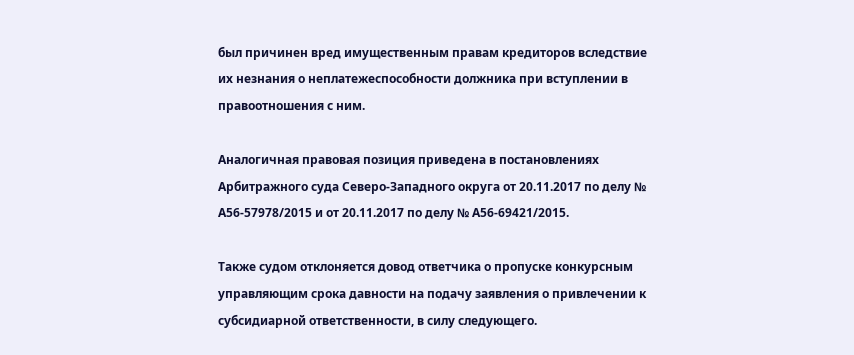был причинен вред имущественным правам кредиторов вследствие их незнания о неплатежеспособности должника при вступлении в правоотношения с ним.

Аналогичная правовая позиция приведена в постановлениях Арбитражного суда Северо-Западного округа от 20.11.2017 по делу № А56-57978/2015 и от 20.11.2017 по делу № А56-69421/2015.

Также судом отклоняется довод ответчика о пропуске конкурсным управляющим срока давности на подачу заявления о привлечении к субсидиарной ответственности, в силу следующего.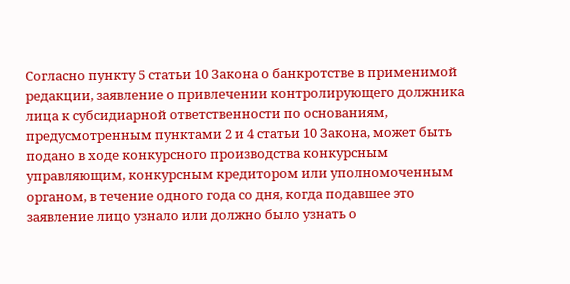Согласно пункту 5 статьи 10 Закона о банкротстве в применимой редакции, заявление о привлечении контролирующего должника лица к субсидиарной ответственности по основаниям, предусмотренным пунктами 2 и 4 статьи 10 Закона, может быть подано в ходе конкурсного производства конкурсным управляющим, конкурсным кредитором или уполномоченным органом, в течение одного года со дня, когда подавшее это заявление лицо узнало или должно было узнать о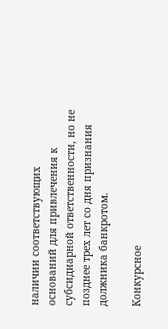наличии соответствующих оснований для привлечения к субсидиарной ответственности, но не позднее трех лет со дня признания должника банкротом.

Конкурсное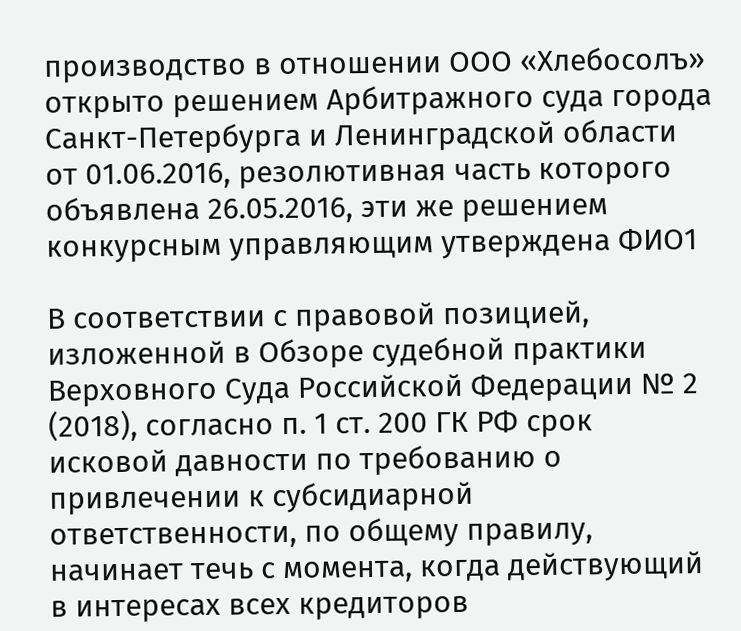производство в отношении ООО «Хлебосолъ» открыто решением Арбитражного суда города Санкт-Петербурга и Ленинградской области от 01.06.2016, резолютивная часть которого объявлена 26.05.2016, эти же решением конкурсным управляющим утверждена ФИО1

В соответствии с правовой позицией, изложенной в Обзоре судебной практики Верховного Суда Российской Федерации № 2 (2018), согласно п. 1 ст. 200 ГК РФ срок исковой давности по требованию о привлечении к субсидиарной ответственности, по общему правилу, начинает течь с момента, когда действующий в интересах всех кредиторов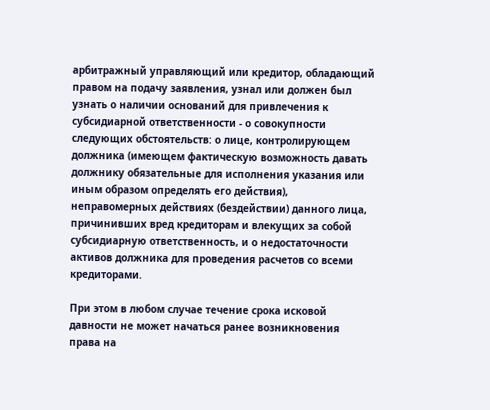арбитражный управляющий или кредитор, обладающий правом на подачу заявления, узнал или должен был узнать о наличии оснований для привлечения к субсидиарной ответственности - о совокупности следующих обстоятельств: о лице, контролирующем должника (имеющем фактическую возможность давать должнику обязательные для исполнения указания или иным образом определять его действия), неправомерных действиях (бездействии) данного лица, причинивших вред кредиторам и влекущих за собой субсидиарную ответственность, и о недостаточности активов должника для проведения расчетов со всеми кредиторами.

При этом в любом случае течение срока исковой давности не может начаться ранее возникновения права на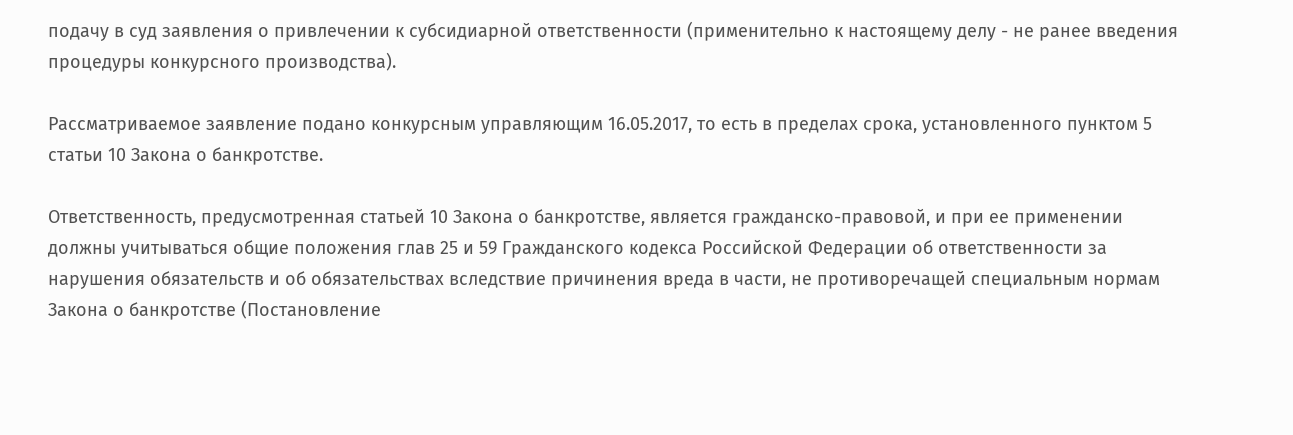подачу в суд заявления о привлечении к субсидиарной ответственности (применительно к настоящему делу - не ранее введения процедуры конкурсного производства).

Рассматриваемое заявление подано конкурсным управляющим 16.05.2017, то есть в пределах срока, установленного пунктом 5 статьи 10 Закона о банкротстве.

Ответственность, предусмотренная статьей 10 Закона о банкротстве, является гражданско-правовой, и при ее применении должны учитываться общие положения глав 25 и 59 Гражданского кодекса Российской Федерации об ответственности за нарушения обязательств и об обязательствах вследствие причинения вреда в части, не противоречащей специальным нормам Закона о банкротстве (Постановление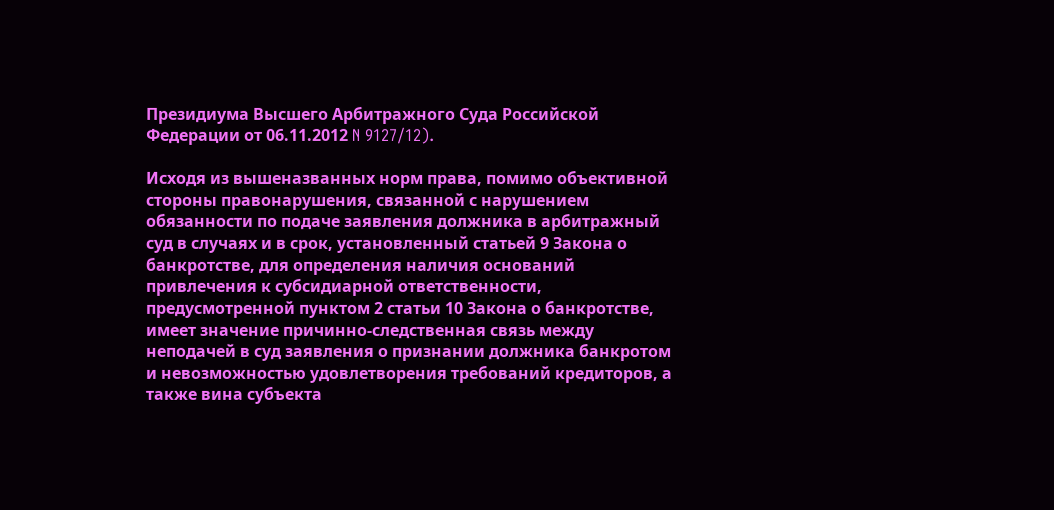Президиума Высшего Арбитражного Суда Российской Федерации от 06.11.2012 N 9127/12).

Исходя из вышеназванных норм права, помимо объективной стороны правонарушения, связанной с нарушением обязанности по подаче заявления должника в арбитражный суд в случаях и в срок, установленный статьей 9 Закона о банкротстве, для определения наличия оснований привлечения к субсидиарной ответственности, предусмотренной пунктом 2 статьи 10 Закона о банкротстве, имеет значение причинно-следственная связь между неподачей в суд заявления о признании должника банкротом и невозможностью удовлетворения требований кредиторов, а также вина субъекта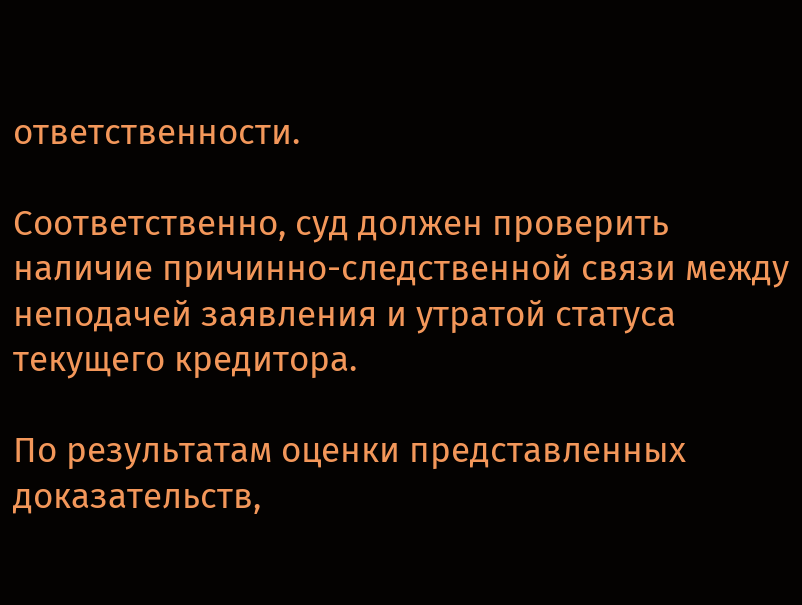ответственности.

Соответственно, суд должен проверить наличие причинно-следственной связи между неподачей заявления и утратой статуса текущего кредитора.

По результатам оценки представленных доказательств,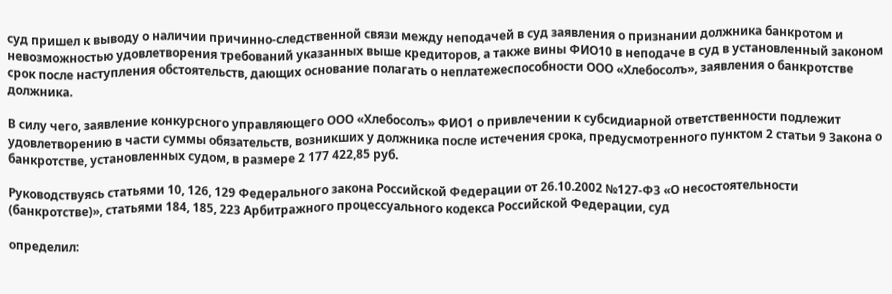суд пришел к выводу о наличии причинно-следственной связи между неподачей в суд заявления о признании должника банкротом и невозможностью удовлетворения требований указанных выше кредиторов, а также вины ФИО10 в неподаче в суд в установленный законом срок после наступления обстоятельств, дающих основание полагать о неплатежеспособности ООО «Хлебосолъ», заявления о банкротстве должника.

В силу чего, заявление конкурсного управляющего ООО «Хлебосолъ» ФИО1 о привлечении к субсидиарной ответственности подлежит удовлетворению в части суммы обязательств, возникших у должника после истечения срока, предусмотренного пунктом 2 статьи 9 Закона о банкротстве, установленных судом, в размере 2 177 422,85 руб.

Руководствуясь статьями 10, 126, 129 Федерального закона Российской Федерации от 26.10.2002 №127-ФЗ «О несостоятельности (банкротстве)», статьями 184, 185, 223 Арбитражного процессуального кодекса Российской Федерации, суд

определил: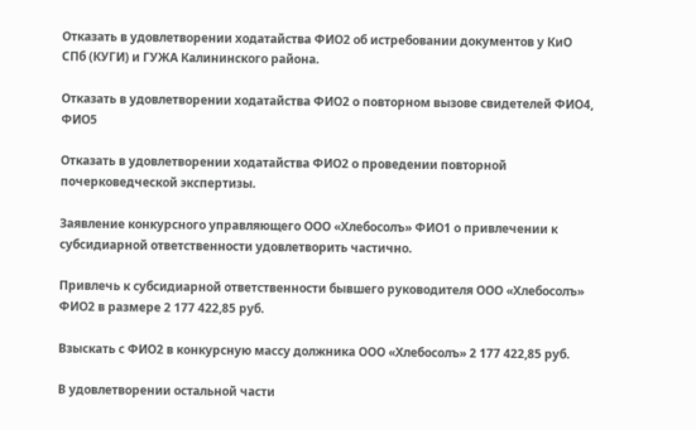Отказать в удовлетворении ходатайства ФИО2 об истребовании документов у КиО СПб (КУГИ) и ГУЖА Калининского района.

Отказать в удовлетворении ходатайства ФИО2 о повторном вызове свидетелей ФИО4, ФИО5

Отказать в удовлетворении ходатайства ФИО2 о проведении повторной почерковедческой экспертизы.

Заявление конкурсного управляющего ООО «Хлебосолъ» ФИО1 о привлечении к субсидиарной ответственности удовлетворить частично.

Привлечь к субсидиарной ответственности бывшего руководителя ООО «Хлебосолъ» ФИО2 в размере 2 177 422,85 руб.

Взыскать с ФИО2 в конкурсную массу должника ООО «Хлебосолъ» 2 177 422,85 руб.

В удовлетворении остальной части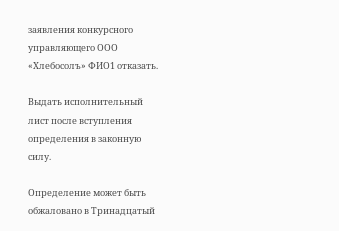заявления конкурсного управляющего ООО «Хлебосолъ» ФИО1 отказать.

Выдать исполнительный лист после вступления определения в законную силу.

Определение может быть обжаловано в Тринадцатый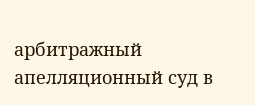арбитражный апелляционный суд в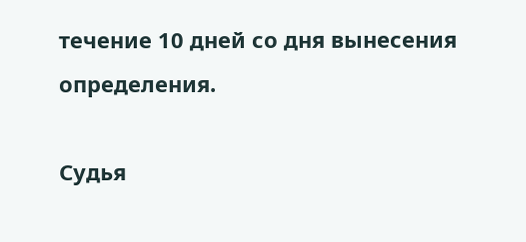течение 10 дней со дня вынесения определения.

Судья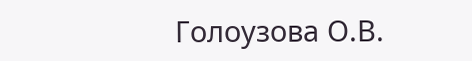Голоузова О.В.